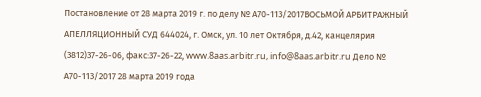Постановление от 28 марта 2019 г. по делу № А70-113/2017ВОСЬМОЙ АРБИТРАЖНЫЙ АПЕЛЛЯЦИОННЫЙ СУД 644024, г. Омск, ул. 10 лет Октября, д.42, канцелярия (3812)37-26-06, факс:37-26-22, www.8aas.arbitr.ru, info@8aas.arbitr.ru Дело № А70-113/2017 28 марта 2019 года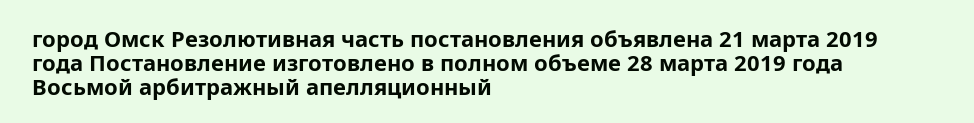город Омск Резолютивная часть постановления объявлена 21 марта 2019 года Постановление изготовлено в полном объеме 28 марта 2019 года Восьмой арбитражный апелляционный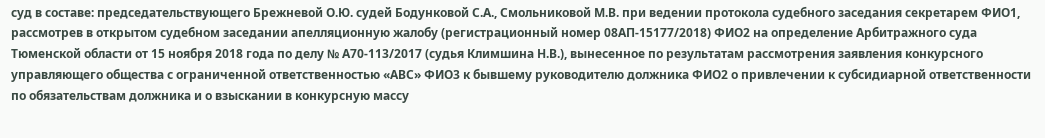суд в составе: председательствующего Брежневой О.Ю. судей Бодунковой С.А., Смольниковой М.В. при ведении протокола судебного заседания секретарем ФИО1, рассмотрев в открытом судебном заседании апелляционную жалобу (регистрационный номер 08АП-15177/2018) ФИО2 на определение Арбитражного суда Тюменской области от 15 ноября 2018 года по делу № А70-113/2017 (судья Климшина Н.В.), вынесенное по результатам рассмотрения заявления конкурсного управляющего общества с ограниченной ответственностью «АВС» ФИО3 к бывшему руководителю должника ФИО2 о привлечении к субсидиарной ответственности по обязательствам должника и о взыскании в конкурсную массу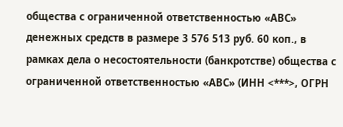общества с ограниченной ответственностью «АВС» денежных средств в размере 3 576 513 руб. 60 коп., в рамках дела о несостоятельности (банкротстве) общества с ограниченной ответственностью «АВС» (ИНН <***>, ОГРН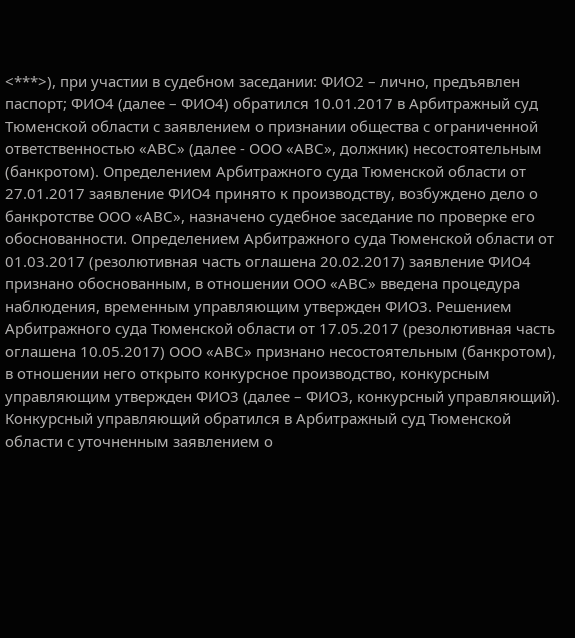<***>), при участии в судебном заседании: ФИО2 – лично, предъявлен паспорт; ФИО4 (далее – ФИО4) обратился 10.01.2017 в Арбитражный суд Тюменской области с заявлением о признании общества с ограниченной ответственностью «АВС» (далее - ООО «АВС», должник) несостоятельным (банкротом). Определением Арбитражного суда Тюменской области от 27.01.2017 заявление ФИО4 принято к производству, возбуждено дело о банкротстве ООО «АВС», назначено судебное заседание по проверке его обоснованности. Определением Арбитражного суда Тюменской области от 01.03.2017 (резолютивная часть оглашена 20.02.2017) заявление ФИО4 признано обоснованным, в отношении ООО «АВС» введена процедура наблюдения, временным управляющим утвержден ФИО3. Решением Арбитражного суда Тюменской области от 17.05.2017 (резолютивная часть оглашена 10.05.2017) ООО «АВС» признано несостоятельным (банкротом), в отношении него открыто конкурсное производство, конкурсным управляющим утвержден ФИО3 (далее – ФИО3, конкурсный управляющий). Конкурсный управляющий обратился в Арбитражный суд Тюменской области с уточненным заявлением о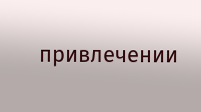привлечении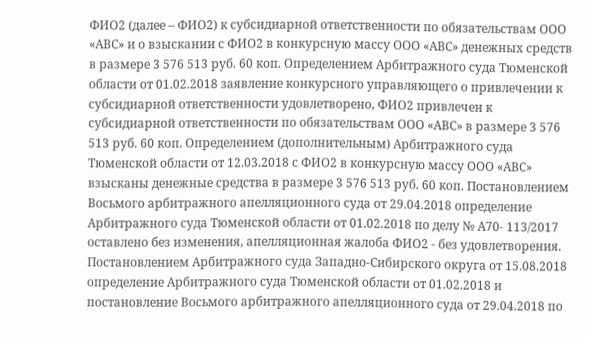ФИО2 (далее – ФИО2) к субсидиарной ответственности по обязательствам ООО «АВС» и о взыскании с ФИО2 в конкурсную массу ООО «АВС» денежных средств в размере 3 576 513 руб. 60 коп. Определением Арбитражного суда Тюменской области от 01.02.2018 заявление конкурсного управляющего о привлечении к субсидиарной ответственности удовлетворено, ФИО2 привлечен к субсидиарной ответственности по обязательствам ООО «АВС» в размере 3 576 513 руб. 60 коп. Определением (дополнительным) Арбитражного суда Тюменской области от 12.03.2018 с ФИО2 в конкурсную массу ООО «АВС» взысканы денежные средства в размере 3 576 513 руб. 60 коп. Постановлением Восьмого арбитражного апелляционного суда от 29.04.2018 определение Арбитражного суда Тюменской области от 01.02.2018 по делу № А70- 113/2017 оставлено без изменения, апелляционная жалоба ФИО2 - без удовлетворения. Постановлением Арбитражного суда Западно-Сибирского округа от 15.08.2018 определение Арбитражного суда Тюменской области от 01.02.2018 и постановление Восьмого арбитражного апелляционного суда от 29.04.2018 по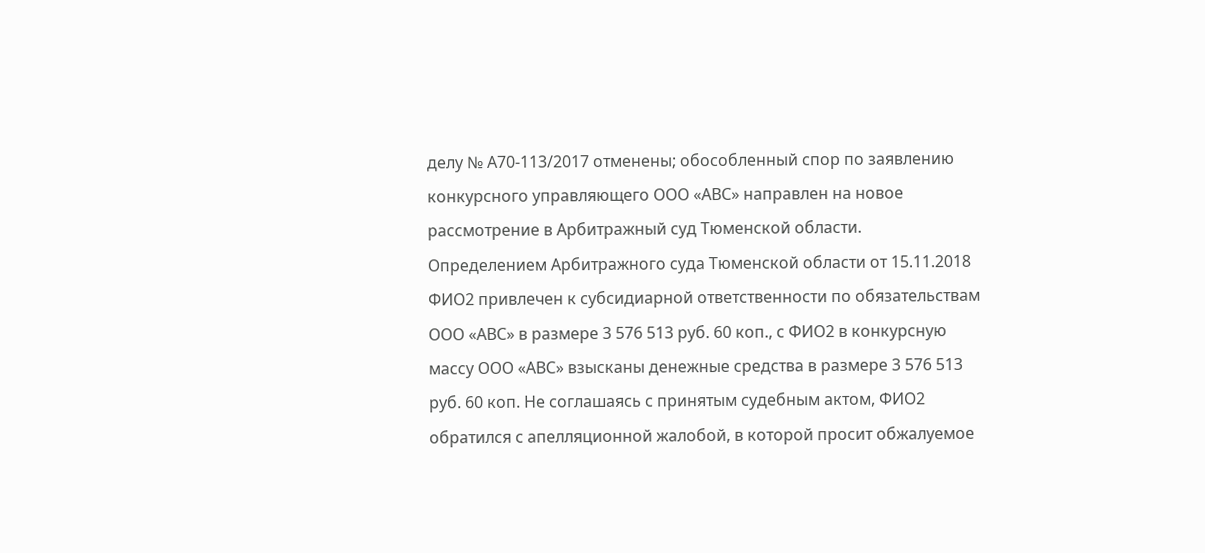делу № А70-113/2017 отменены; обособленный спор по заявлению конкурсного управляющего ООО «АВС» направлен на новое рассмотрение в Арбитражный суд Тюменской области. Определением Арбитражного суда Тюменской области от 15.11.2018 ФИО2 привлечен к субсидиарной ответственности по обязательствам ООО «АВС» в размере 3 576 513 руб. 60 коп., с ФИО2 в конкурсную массу ООО «АВС» взысканы денежные средства в размере 3 576 513 руб. 60 коп. Не соглашаясь с принятым судебным актом, ФИО2 обратился с апелляционной жалобой, в которой просит обжалуемое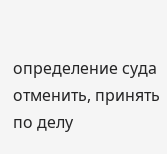определение суда отменить, принять по делу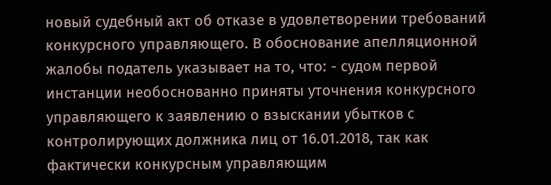новый судебный акт об отказе в удовлетворении требований конкурсного управляющего. В обоснование апелляционной жалобы податель указывает на то, что: - судом первой инстанции необоснованно приняты уточнения конкурсного управляющего к заявлению о взыскании убытков с контролирующих должника лиц от 16.01.2018, так как фактически конкурсным управляющим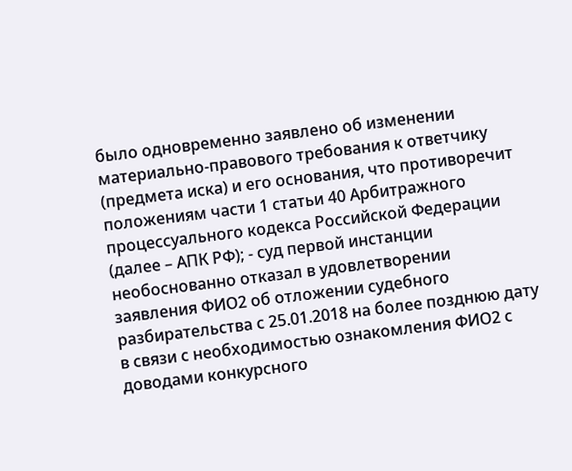было одновременно заявлено об изменении материально-правового требования к ответчику (предмета иска) и его основания, что противоречит положениям части 1 статьи 40 Арбитражного процессуального кодекса Российской Федерации (далее – АПК РФ); - суд первой инстанции необоснованно отказал в удовлетворении заявления ФИО2 об отложении судебного разбирательства с 25.01.2018 на более позднюю дату в связи с необходимостью ознакомления ФИО2 с доводами конкурсного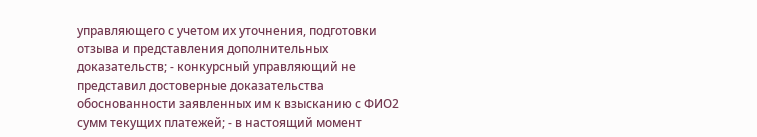управляющего с учетом их уточнения, подготовки отзыва и представления дополнительных доказательств; - конкурсный управляющий не представил достоверные доказательства обоснованности заявленных им к взысканию с ФИО2 сумм текущих платежей; - в настоящий момент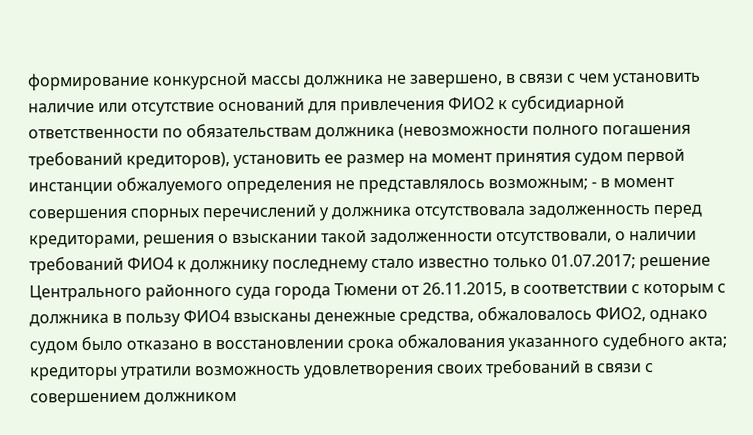формирование конкурсной массы должника не завершено, в связи с чем установить наличие или отсутствие оснований для привлечения ФИО2 к субсидиарной ответственности по обязательствам должника (невозможности полного погашения требований кредиторов), установить ее размер на момент принятия судом первой инстанции обжалуемого определения не представлялось возможным; - в момент совершения спорных перечислений у должника отсутствовала задолженность перед кредиторами, решения о взыскании такой задолженности отсутствовали, о наличии требований ФИО4 к должнику последнему стало известно только 01.07.2017; решение Центрального районного суда города Тюмени от 26.11.2015, в соответствии с которым с должника в пользу ФИО4 взысканы денежные средства, обжаловалось ФИО2, однако судом было отказано в восстановлении срока обжалования указанного судебного акта; кредиторы утратили возможность удовлетворения своих требований в связи с совершением должником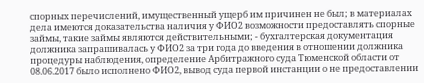спорных перечислений, имущественный ущерб им причинен не был; в материалах дела имеются доказательства наличия у ФИО2 возможности предоставлять спорные займы, такие займы являются действительными; - бухгалтерская документация должника запрашивалась у ФИО2 за три года до введения в отношении должника процедуры наблюдения, определение Арбитражного суда Тюменской области от 08.06.2017 было исполнено ФИО2, вывод суда первой инстанции о не предоставлении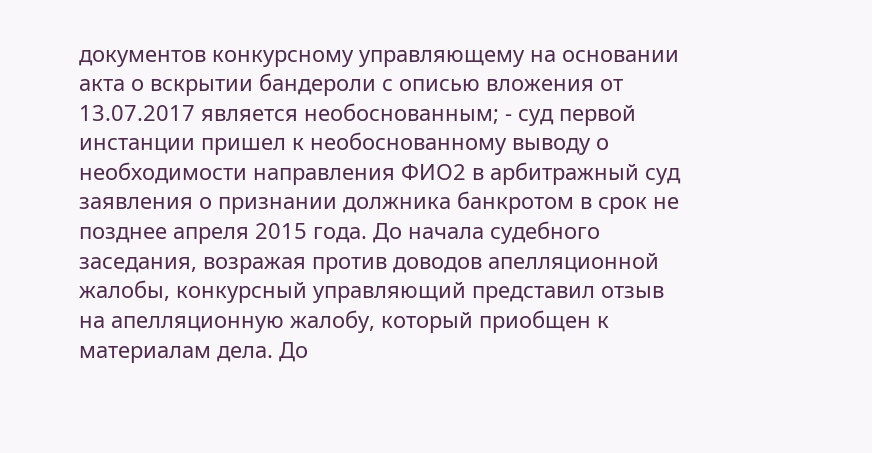документов конкурсному управляющему на основании акта о вскрытии бандероли с описью вложения от 13.07.2017 является необоснованным; - суд первой инстанции пришел к необоснованному выводу о необходимости направления ФИО2 в арбитражный суд заявления о признании должника банкротом в срок не позднее апреля 2015 года. До начала судебного заседания, возражая против доводов апелляционной жалобы, конкурсный управляющий представил отзыв на апелляционную жалобу, который приобщен к материалам дела. До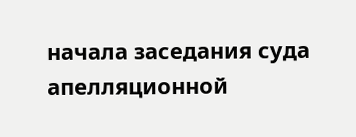начала заседания суда апелляционной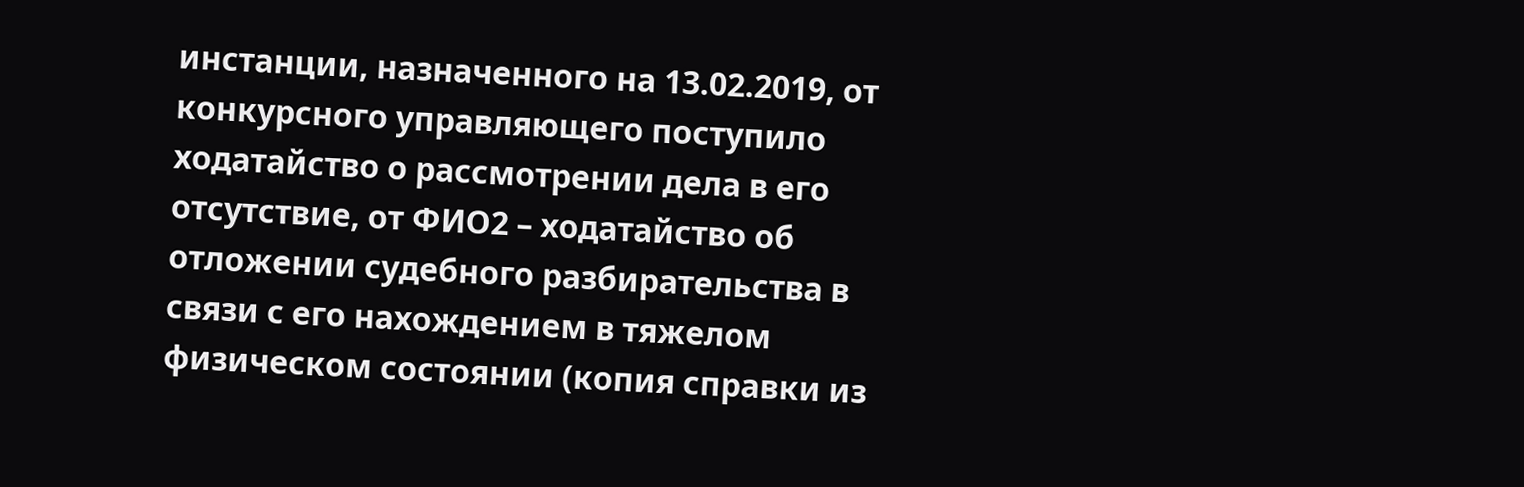инстанции, назначенного на 13.02.2019, от конкурсного управляющего поступило ходатайство о рассмотрении дела в его отсутствие, от ФИО2 – ходатайство об отложении судебного разбирательства в связи с его нахождением в тяжелом физическом состоянии (копия справки из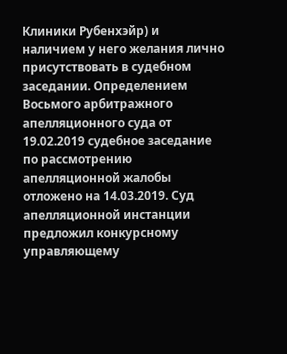Клиники Рубенхэйр) и наличием у него желания лично присутствовать в судебном заседании. Определением Восьмого арбитражного апелляционного суда от 19.02.2019 судебное заседание по рассмотрению апелляционной жалобы отложено на 14.03.2019. Суд апелляционной инстанции предложил конкурсному управляющему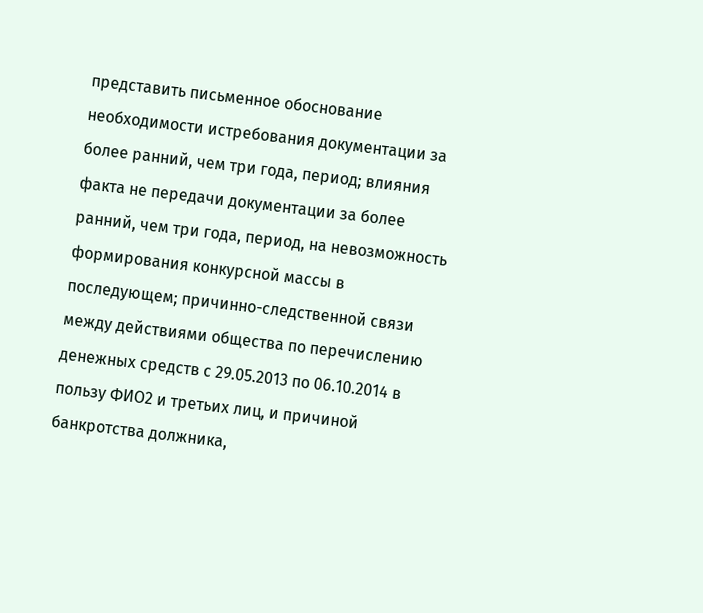представить письменное обоснование необходимости истребования документации за более ранний, чем три года, период; влияния факта не передачи документации за более ранний, чем три года, период, на невозможность формирования конкурсной массы в последующем; причинно-следственной связи между действиями общества по перечислению денежных средств с 29.05.2013 по 06.10.2014 в пользу ФИО2 и третьих лиц, и причиной банкротства должника,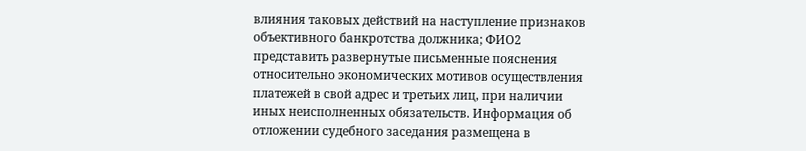влияния таковых действий на наступление признаков объективного банкротства должника; ФИО2 представить развернутые письменные пояснения относительно экономических мотивов осуществления платежей в свой адрес и третьих лиц, при наличии иных неисполненных обязательств. Информация об отложении судебного заседания размещена в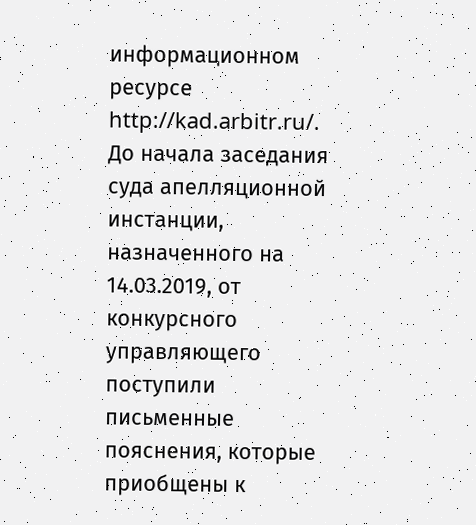информационном ресурсе http://kad.arbitr.ru/. До начала заседания суда апелляционной инстанции, назначенного на 14.03.2019, от конкурсного управляющего поступили письменные пояснения, которые приобщены к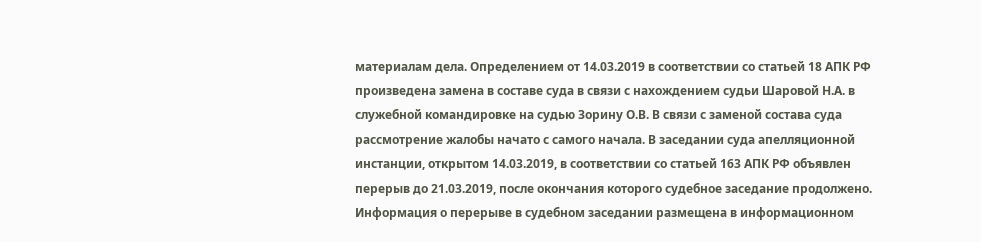материалам дела. Определением от 14.03.2019 в соответствии со статьей 18 АПК РФ произведена замена в составе суда в связи с нахождением судьи Шаровой Н.А. в служебной командировке на судью Зорину О.В. В связи с заменой состава суда рассмотрение жалобы начато с самого начала. В заседании суда апелляционной инстанции, открытом 14.03.2019, в соответствии со статьей 163 АПК РФ объявлен перерыв до 21.03.2019, после окончания которого судебное заседание продолжено. Информация о перерыве в судебном заседании размещена в информационном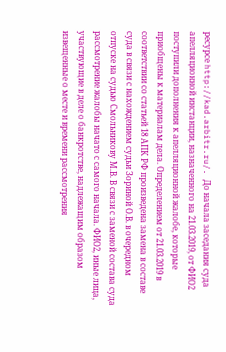ресурсе http://kad.arbitr.ru/. До начала заседания суда апелляционной инстанции, назначенного на 21.03.2019, от ФИО2 поступили дополнения к апелляционной жалобе, которые приобщены к материалам дела. Определением от 21.03.2019 в соответствии со статьей 18 АПК РФ произведена замена в составе суда в связи с нахождением судьи Зориной О.В. в очередном отпуске на судью Смольникову М.В. В связи с заменой состава суда рассмотрение жалобы начато с самого начала. ФИО2, иные лица, участвующие в деле о банкротстве, надлежащим образом извещенные о месте и времени рассмотрения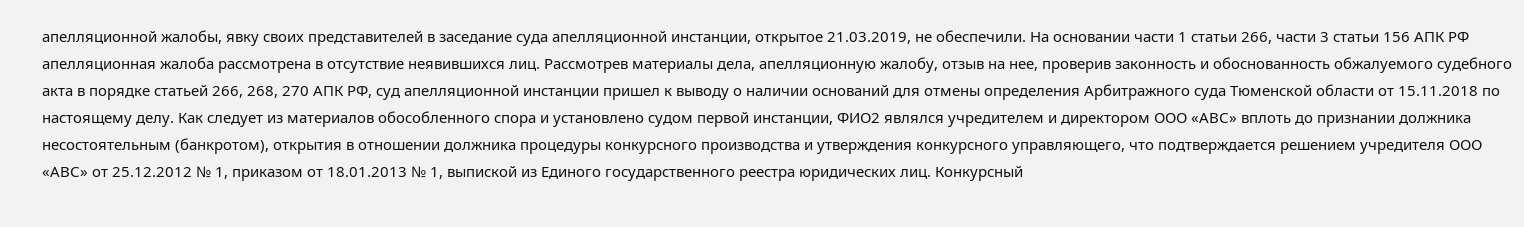апелляционной жалобы, явку своих представителей в заседание суда апелляционной инстанции, открытое 21.03.2019, не обеспечили. На основании части 1 статьи 266, части 3 статьи 156 АПК РФ апелляционная жалоба рассмотрена в отсутствие неявившихся лиц. Рассмотрев материалы дела, апелляционную жалобу, отзыв на нее, проверив законность и обоснованность обжалуемого судебного акта в порядке статьей 266, 268, 270 АПК РФ, суд апелляционной инстанции пришел к выводу о наличии оснований для отмены определения Арбитражного суда Тюменской области от 15.11.2018 по настоящему делу. Как следует из материалов обособленного спора и установлено судом первой инстанции, ФИО2 являлся учредителем и директором ООО «АВС» вплоть до признании должника несостоятельным (банкротом), открытия в отношении должника процедуры конкурсного производства и утверждения конкурсного управляющего, что подтверждается решением учредителя ООО «АВС» от 25.12.2012 № 1, приказом от 18.01.2013 № 1, выпиской из Единого государственного реестра юридических лиц. Конкурсный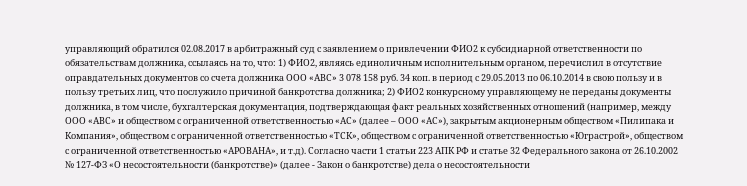управляющий обратился 02.08.2017 в арбитражный суд с заявлением о привлечении ФИО2 к субсидиарной ответственности по обязательствам должника, ссылаясь на то, что: 1) ФИО2, являясь единоличным исполнительным органом, перечислил в отсутствие оправдательных документов со счета должника ООО «АВС» 3 078 158 руб. 34 коп. в период с 29.05.2013 по 06.10.2014 в свою пользу и в пользу третьих лиц, что послужило причиной банкротства должника; 2) ФИО2 конкурсному управляющему не переданы документы должника, в том числе, бухгалтерская документация, подтверждающая факт реальных хозяйственных отношений (например, между ООО «АВС» и обществом с ограниченной ответственностью «АС» (далее – ООО «АС»), закрытым акционерным обществом «Пилипака и Компания», обществом с ограниченной ответственностью «ТСК», обществом с ограниченной ответственностью «Юграстрой», обществом с ограниченной ответственностью «АРОВАНА», и т.д). Согласно части 1 статьи 223 АПК РФ и статье 32 Федерального закона от 26.10.2002 № 127-ФЗ «О несостоятельности (банкротстве)» (далее - Закон о банкротстве) дела о несостоятельности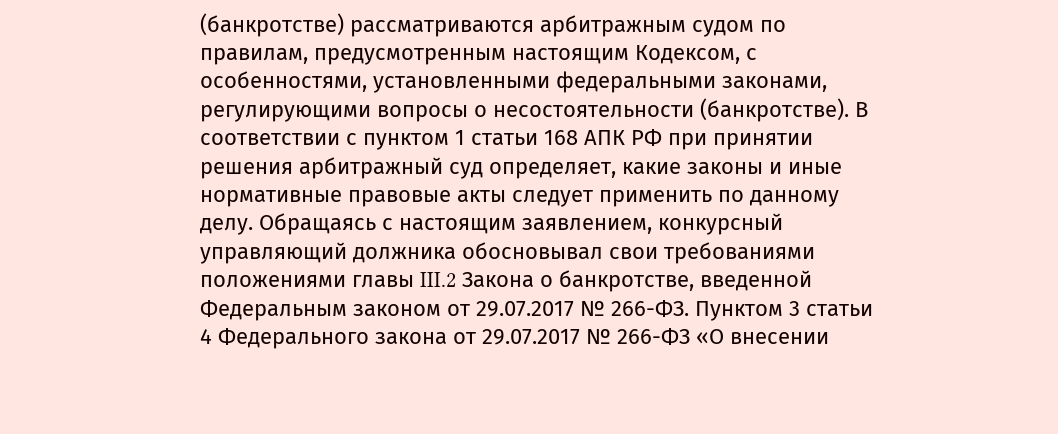(банкротстве) рассматриваются арбитражным судом по правилам, предусмотренным настоящим Кодексом, с особенностями, установленными федеральными законами, регулирующими вопросы о несостоятельности (банкротстве). В соответствии с пунктом 1 статьи 168 АПК РФ при принятии решения арбитражный суд определяет, какие законы и иные нормативные правовые акты следует применить по данному делу. Обращаясь с настоящим заявлением, конкурсный управляющий должника обосновывал свои требованиями положениями главы III.2 Закона о банкротстве, введенной Федеральным законом от 29.07.2017 № 266-ФЗ. Пунктом 3 статьи 4 Федерального закона от 29.07.2017 № 266-ФЗ «О внесении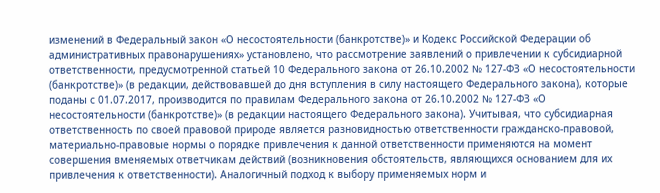изменений в Федеральный закон «О несостоятельности (банкротстве)» и Кодекс Российской Федерации об административных правонарушениях» установлено, что рассмотрение заявлений о привлечении к субсидиарной ответственности, предусмотренной статьей 10 Федерального закона от 26.10.2002 № 127-ФЗ «О несостоятельности (банкротстве)» (в редакции, действовавшей до дня вступления в силу настоящего Федерального закона), которые поданы с 01.07.2017, производится по правилам Федерального закона от 26.10.2002 № 127-ФЗ «О несостоятельности (банкротстве)» (в редакции настоящего Федерального закона). Учитывая, что субсидиарная ответственность по своей правовой природе является разновидностью ответственности гражданско-правовой, материально-правовые нормы о порядке привлечения к данной ответственности применяются на момент совершения вменяемых ответчикам действий (возникновения обстоятельств, являющихся основанием для их привлечения к ответственности). Аналогичный подход к выбору применяемых норм и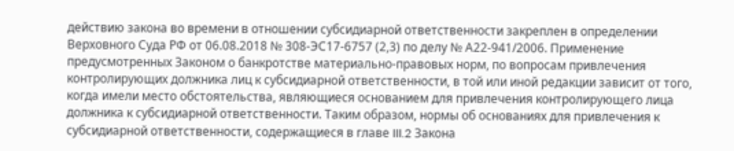действию закона во времени в отношении субсидиарной ответственности закреплен в определении Верховного Суда РФ от 06.08.2018 № 308-ЭС17-6757 (2,3) по делу № А22-941/2006. Применение предусмотренных Законом о банкротстве материально-правовых норм, по вопросам привлечения контролирующих должника лиц к субсидиарной ответственности, в той или иной редакции зависит от того, когда имели место обстоятельства, являющиеся основанием для привлечения контролирующего лица должника к субсидиарной ответственности. Таким образом, нормы об основаниях для привлечения к субсидиарной ответственности, содержащиеся в главе III.2 Закона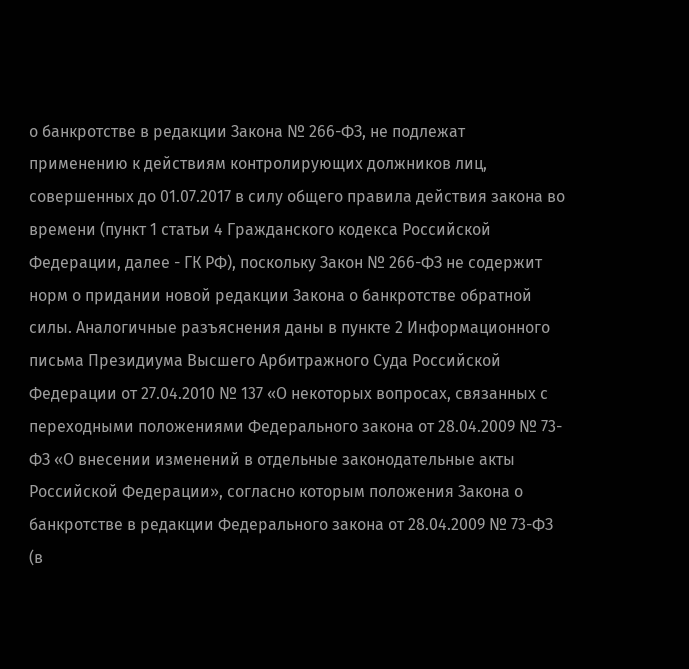о банкротстве в редакции Закона № 266-ФЗ, не подлежат применению к действиям контролирующих должников лиц, совершенных до 01.07.2017 в силу общего правила действия закона во времени (пункт 1 статьи 4 Гражданского кодекса Российской Федерации, далее - ГК РФ), поскольку Закон № 266-ФЗ не содержит норм о придании новой редакции Закона о банкротстве обратной силы. Аналогичные разъяснения даны в пункте 2 Информационного письма Президиума Высшего Арбитражного Суда Российской Федерации от 27.04.2010 № 137 «О некоторых вопросах, связанных с переходными положениями Федерального закона от 28.04.2009 № 73-ФЗ «О внесении изменений в отдельные законодательные акты Российской Федерации», согласно которым положения Закона о банкротстве в редакции Федерального закона от 28.04.2009 № 73-ФЗ (в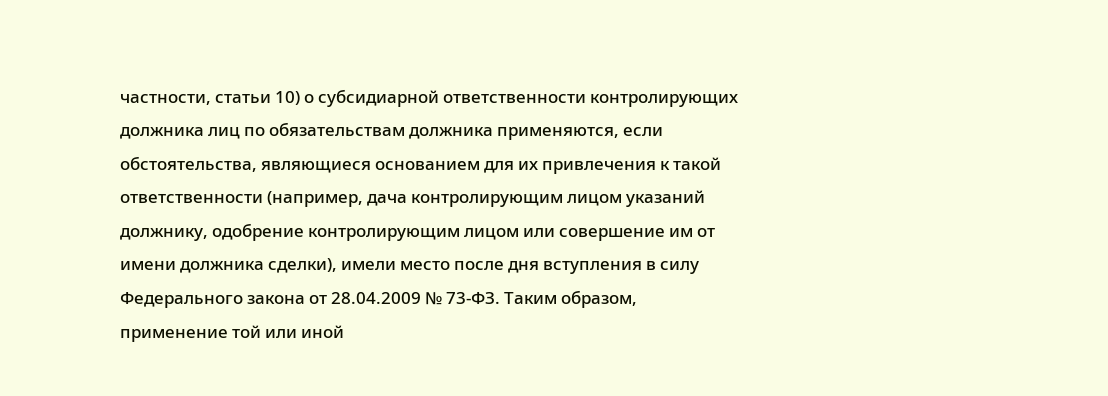частности, статьи 10) о субсидиарной ответственности контролирующих должника лиц по обязательствам должника применяются, если обстоятельства, являющиеся основанием для их привлечения к такой ответственности (например, дача контролирующим лицом указаний должнику, одобрение контролирующим лицом или совершение им от имени должника сделки), имели место после дня вступления в силу Федерального закона от 28.04.2009 № 73-ФЗ. Таким образом, применение той или иной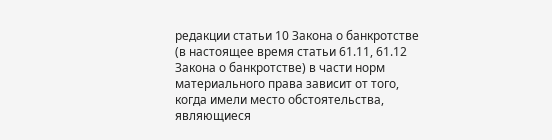редакции статьи 10 Закона о банкротстве (в настоящее время статьи 61.11, 61.12 Закона о банкротстве) в части норм материального права зависит от того, когда имели место обстоятельства, являющиеся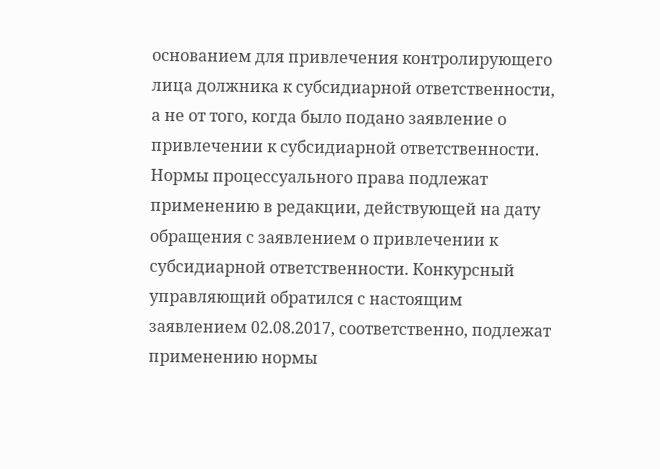основанием для привлечения контролирующего лица должника к субсидиарной ответственности, а не от того, когда было подано заявление о привлечении к субсидиарной ответственности. Нормы процессуального права подлежат применению в редакции, действующей на дату обращения с заявлением о привлечении к субсидиарной ответственности. Конкурсный управляющий обратился с настоящим заявлением 02.08.2017, соответственно, подлежат применению нормы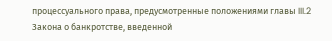процессуального права, предусмотренные положениями главы III.2 Закона о банкротстве, введенной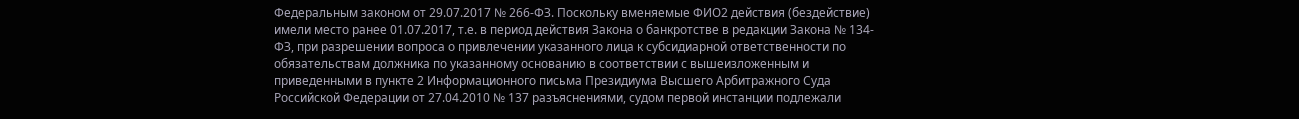Федеральным законом от 29.07.2017 № 266-ФЗ. Поскольку вменяемые ФИО2 действия (бездействие) имели место ранее 01.07.2017, т.е. в период действия Закона о банкротстве в редакции Закона № 134-ФЗ, при разрешении вопроса о привлечении указанного лица к субсидиарной ответственности по обязательствам должника по указанному основанию в соответствии с вышеизложенным и приведенными в пункте 2 Информационного письма Президиума Высшего Арбитражного Суда Российской Федерации от 27.04.2010 № 137 разъяснениями, судом первой инстанции подлежали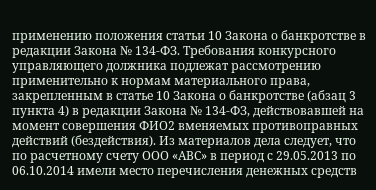применению положения статьи 10 Закона о банкротстве в редакции Закона № 134-ФЗ. Требования конкурсного управляющего должника подлежат рассмотрению применительно к нормам материального права, закрепленным в статье 10 Закона о банкротстве (абзац 3 пункта 4) в редакции Закона № 134-ФЗ, действовавшей на момент совершения ФИО2 вменяемых противоправных действий (бездействия). Из материалов дела следует, что по расчетному счету ООО «АВС» в период с 29.05.2013 по 06.10.2014 имели место перечисления денежных средств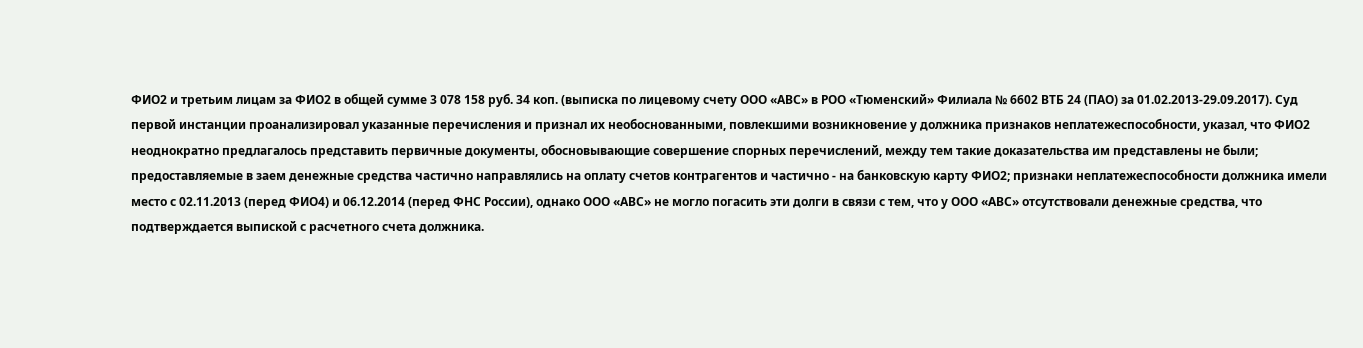ФИО2 и третьим лицам за ФИО2 в общей сумме 3 078 158 руб. 34 коп. (выписка по лицевому счету ООО «АВС» в РОО «Тюменский» Филиала № 6602 ВТБ 24 (ПАО) за 01.02.2013-29.09.2017). Суд первой инстанции проанализировал указанные перечисления и признал их необоснованными, повлекшими возникновение у должника признаков неплатежеспособности, указал, что ФИО2 неоднократно предлагалось представить первичные документы, обосновывающие совершение спорных перечислений, между тем такие доказательства им представлены не были; предоставляемые в заем денежные средства частично направлялись на оплату счетов контрагентов и частично - на банковскую карту ФИО2; признаки неплатежеспособности должника имели место с 02.11.2013 (перед ФИО4) и 06.12.2014 (перед ФНС России), однако ООО «АВС» не могло погасить эти долги в связи с тем, что у ООО «АВС» отсутствовали денежные средства, что подтверждается выпиской с расчетного счета должника.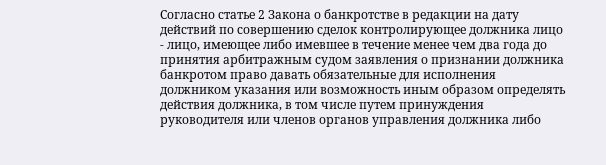Согласно статье 2 Закона о банкротстве в редакции на дату действий по совершению сделок контролирующее должника лицо - лицо, имеющее либо имевшее в течение менее чем два года до принятия арбитражным судом заявления о признании должника банкротом право давать обязательные для исполнения должником указания или возможность иным образом определять действия должника, в том числе путем принуждения руководителя или членов органов управления должника либо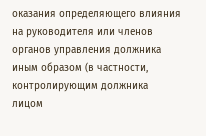оказания определяющего влияния на руководителя или членов органов управления должника иным образом (в частности, контролирующим должника лицом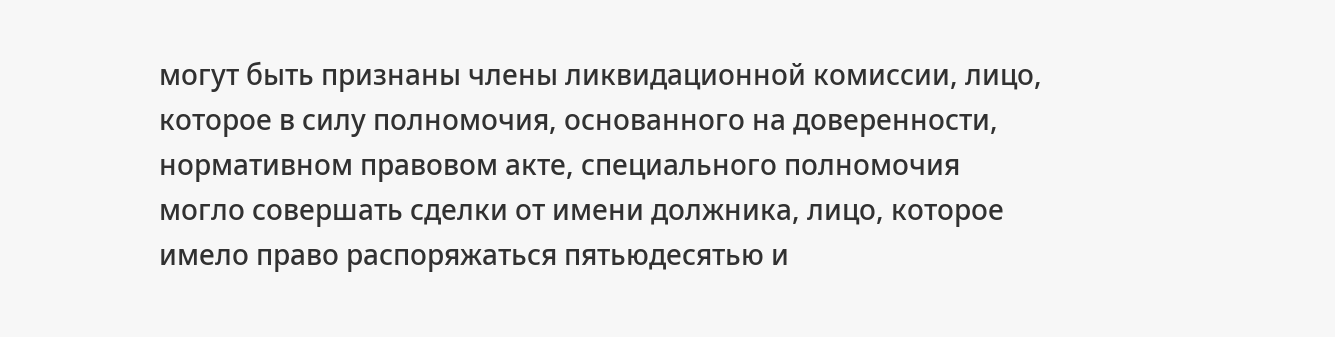могут быть признаны члены ликвидационной комиссии, лицо, которое в силу полномочия, основанного на доверенности, нормативном правовом акте, специального полномочия могло совершать сделки от имени должника, лицо, которое имело право распоряжаться пятьюдесятью и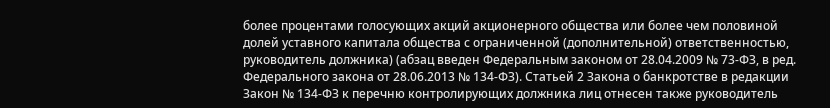более процентами голосующих акций акционерного общества или более чем половиной долей уставного капитала общества с ограниченной (дополнительной) ответственностью, руководитель должника) (абзац введен Федеральным законом от 28.04.2009 № 73-ФЗ, в ред. Федерального закона от 28.06.2013 № 134-ФЗ). Статьей 2 Закона о банкротстве в редакции Закон № 134-ФЗ к перечню контролирующих должника лиц отнесен также руководитель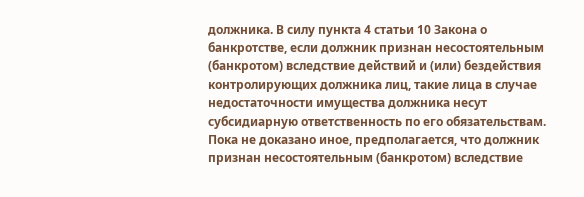должника. В силу пункта 4 статьи 10 Закона о банкротстве, если должник признан несостоятельным (банкротом) вследствие действий и (или) бездействия контролирующих должника лиц, такие лица в случае недостаточности имущества должника несут субсидиарную ответственность по его обязательствам. Пока не доказано иное, предполагается, что должник признан несостоятельным (банкротом) вследствие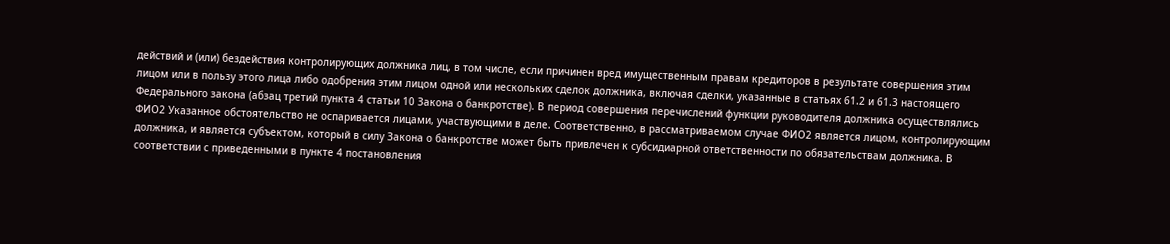действий и (или) бездействия контролирующих должника лиц, в том числе, если причинен вред имущественным правам кредиторов в результате совершения этим лицом или в пользу этого лица либо одобрения этим лицом одной или нескольких сделок должника, включая сделки, указанные в статьях 61.2 и 61.3 настоящего Федерального закона (абзац третий пункта 4 статьи 10 Закона о банкротстве). В период совершения перечислений функции руководителя должника осуществлялись ФИО2 Указанное обстоятельство не оспаривается лицами, участвующими в деле. Соответственно, в рассматриваемом случае ФИО2 является лицом, контролирующим должника, и является субъектом, который в силу Закона о банкротстве может быть привлечен к субсидиарной ответственности по обязательствам должника. В соответствии с приведенными в пункте 4 постановления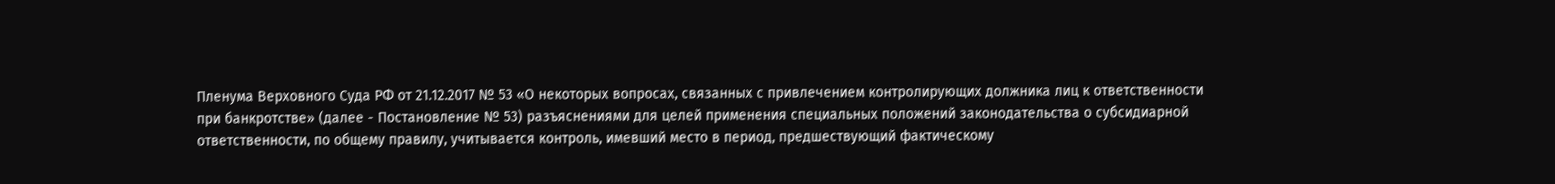Пленума Верховного Суда РФ от 21.12.2017 № 53 «О некоторых вопросах, связанных с привлечением контролирующих должника лиц к ответственности при банкротстве» (далее - Постановление № 53) разъяснениями для целей применения специальных положений законодательства о субсидиарной ответственности, по общему правилу, учитывается контроль, имевший место в период, предшествующий фактическому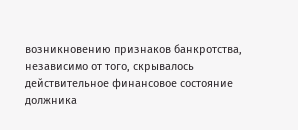возникновению признаков банкротства, независимо от того, скрывалось действительное финансовое состояние должника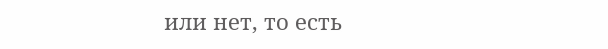или нет, то есть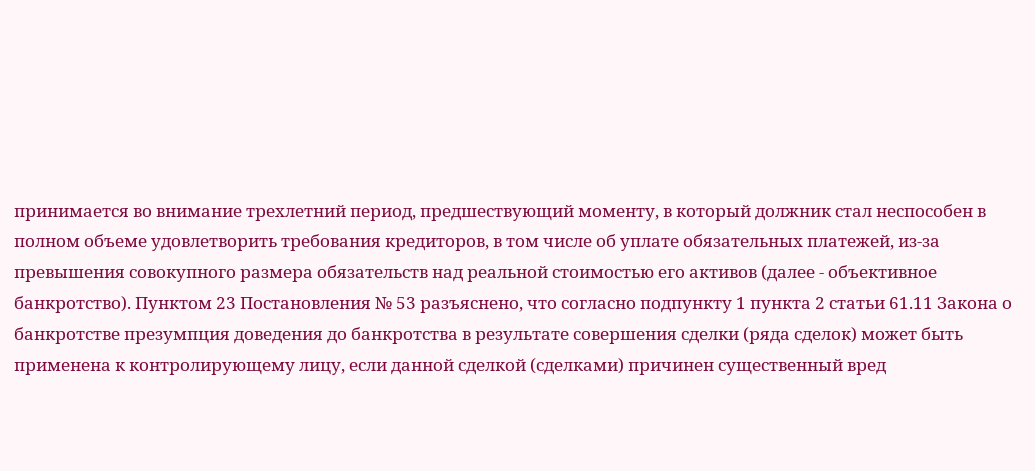принимается во внимание трехлетний период, предшествующий моменту, в который должник стал неспособен в полном объеме удовлетворить требования кредиторов, в том числе об уплате обязательных платежей, из-за превышения совокупного размера обязательств над реальной стоимостью его активов (далее - объективное банкротство). Пунктом 23 Постановления № 53 разъяснено, что согласно подпункту 1 пункта 2 статьи 61.11 Закона о банкротстве презумпция доведения до банкротства в результате совершения сделки (ряда сделок) может быть применена к контролирующему лицу, если данной сделкой (сделками) причинен существенный вред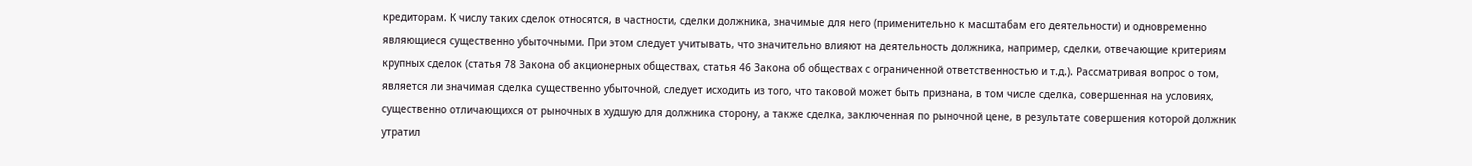кредиторам. К числу таких сделок относятся, в частности, сделки должника, значимые для него (применительно к масштабам его деятельности) и одновременно являющиеся существенно убыточными. При этом следует учитывать, что значительно влияют на деятельность должника, например, сделки, отвечающие критериям крупных сделок (статья 78 Закона об акционерных обществах, статья 46 Закона об обществах с ограниченной ответственностью и т.д.). Рассматривая вопрос о том, является ли значимая сделка существенно убыточной, следует исходить из того, что таковой может быть признана, в том числе сделка, совершенная на условиях, существенно отличающихся от рыночных в худшую для должника сторону, а также сделка, заключенная по рыночной цене, в результате совершения которой должник утратил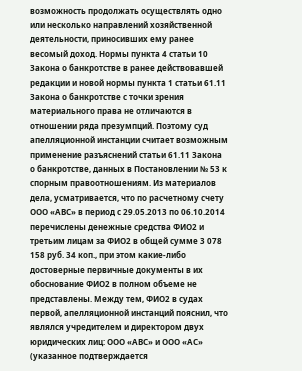возможность продолжать осуществлять одно или несколько направлений хозяйственной деятельности, приносивших ему ранее весомый доход. Нормы пункта 4 статьи 10 Закона о банкротстве в ранее действовавшей редакции и новой нормы пункта 1 статьи 61.11 Закона о банкротстве с точки зрения материального права не отличаются в отношении ряда презумпций. Поэтому суд апелляционной инстанции считает возможным применение разъяснений статьи 61.11 Закона о банкротстве, данных в Постановлении № 53 к спорным правоотношениям. Из материалов дела, усматривается, что по расчетному счету ООО «АВС» в период с 29.05.2013 по 06.10.2014 перечислены денежные средства ФИО2 и третьим лицам за ФИО2 в общей сумме 3 078 158 руб. 34 коп., при этом какие-либо достоверные первичные документы в их обоснование ФИО2 в полном объеме не представлены. Между тем, ФИО2 в судах первой, апелляционной инстанций пояснил, что являлся учредителем и директором двух юридических лиц: ООО «АВС» и ООО «АС» (указанное подтверждается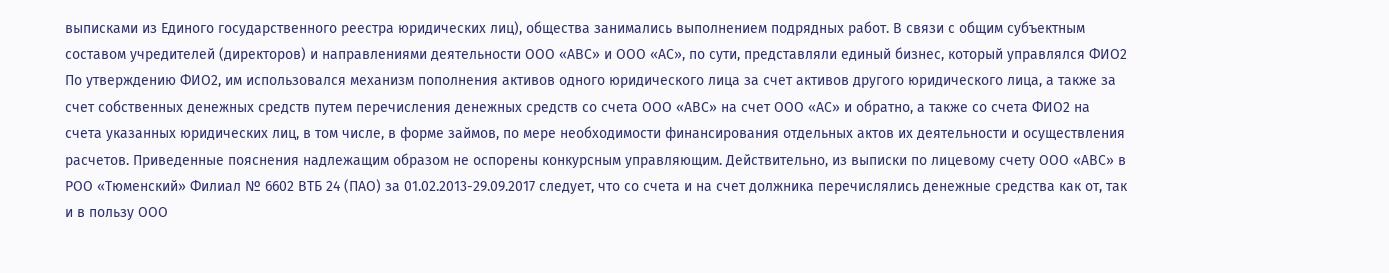выписками из Единого государственного реестра юридических лиц), общества занимались выполнением подрядных работ. В связи с общим субъектным составом учредителей (директоров) и направлениями деятельности ООО «АВС» и ООО «АС», по сути, представляли единый бизнес, который управлялся ФИО2 По утверждению ФИО2, им использовался механизм пополнения активов одного юридического лица за счет активов другого юридического лица, а также за счет собственных денежных средств путем перечисления денежных средств со счета ООО «АВС» на счет ООО «АС» и обратно, а также со счета ФИО2 на счета указанных юридических лиц, в том числе, в форме займов, по мере необходимости финансирования отдельных актов их деятельности и осуществления расчетов. Приведенные пояснения надлежащим образом не оспорены конкурсным управляющим. Действительно, из выписки по лицевому счету ООО «АВС» в РОО «Тюменский» Филиал № 6602 ВТБ 24 (ПАО) за 01.02.2013-29.09.2017 следует, что со счета и на счет должника перечислялись денежные средства как от, так и в пользу ООО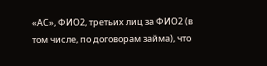«АС», ФИО2, третьих лиц за ФИО2 (в том числе, по договорам займа), что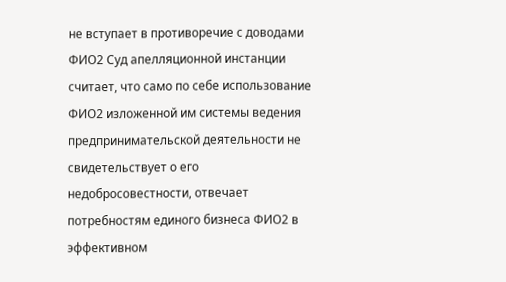не вступает в противоречие с доводами ФИО2 Суд апелляционной инстанции считает, что само по себе использование ФИО2 изложенной им системы ведения предпринимательской деятельности не свидетельствует о его недобросовестности, отвечает потребностям единого бизнеса ФИО2 в эффективном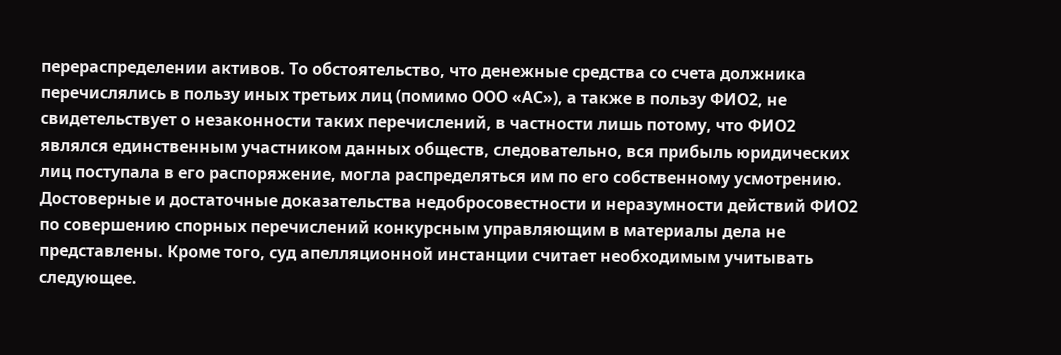перераспределении активов. То обстоятельство, что денежные средства со счета должника перечислялись в пользу иных третьих лиц (помимо ООО «АС»), а также в пользу ФИО2, не свидетельствует о незаконности таких перечислений, в частности лишь потому, что ФИО2 являлся единственным участником данных обществ, следовательно, вся прибыль юридических лиц поступала в его распоряжение, могла распределяться им по его собственному усмотрению. Достоверные и достаточные доказательства недобросовестности и неразумности действий ФИО2 по совершению спорных перечислений конкурсным управляющим в материалы дела не представлены. Кроме того, суд апелляционной инстанции считает необходимым учитывать следующее.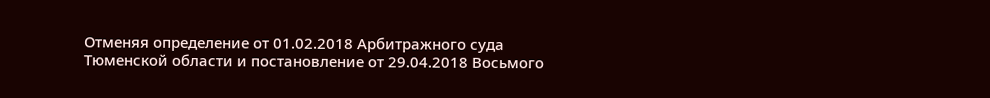Отменяя определение от 01.02.2018 Арбитражного суда Тюменской области и постановление от 29.04.2018 Восьмого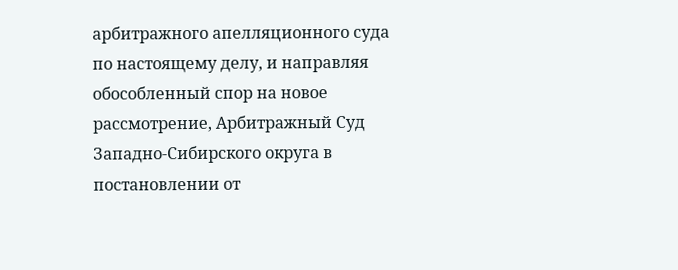арбитражного апелляционного суда по настоящему делу, и направляя обособленный спор на новое рассмотрение, Арбитражный Суд Западно-Сибирского округа в постановлении от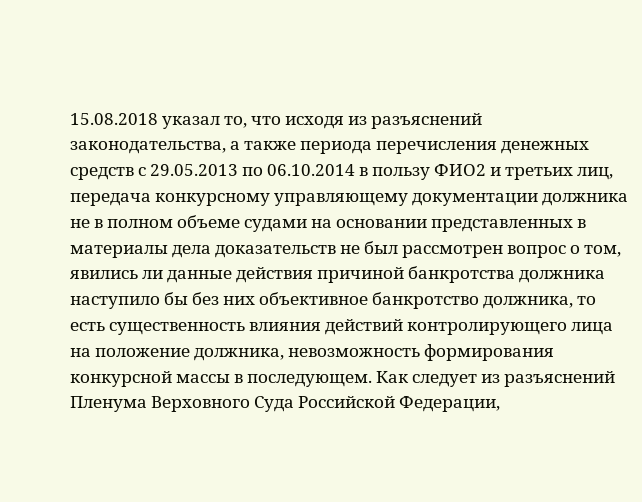15.08.2018 указал то, что исходя из разъяснений законодательства, а также периода перечисления денежных средств с 29.05.2013 по 06.10.2014 в пользу ФИО2 и третьих лиц, передача конкурсному управляющему документации должника не в полном объеме судами на основании представленных в материалы дела доказательств не был рассмотрен вопрос о том, явились ли данные действия причиной банкротства должника наступило бы без них объективное банкротство должника, то есть существенность влияния действий контролирующего лица на положение должника, невозможность формирования конкурсной массы в последующем. Как следует из разъяснений Пленума Верховного Суда Российской Федерации,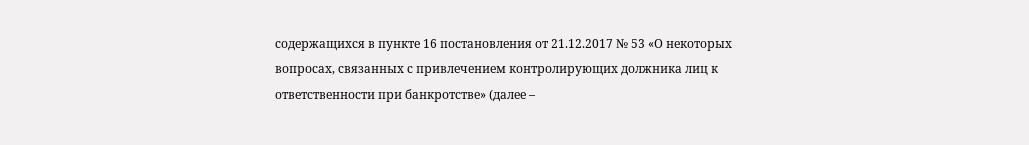содержащихся в пункте 16 постановления от 21.12.2017 № 53 «О некоторых вопросах, связанных с привлечением контролирующих должника лиц к ответственности при банкротстве» (далее –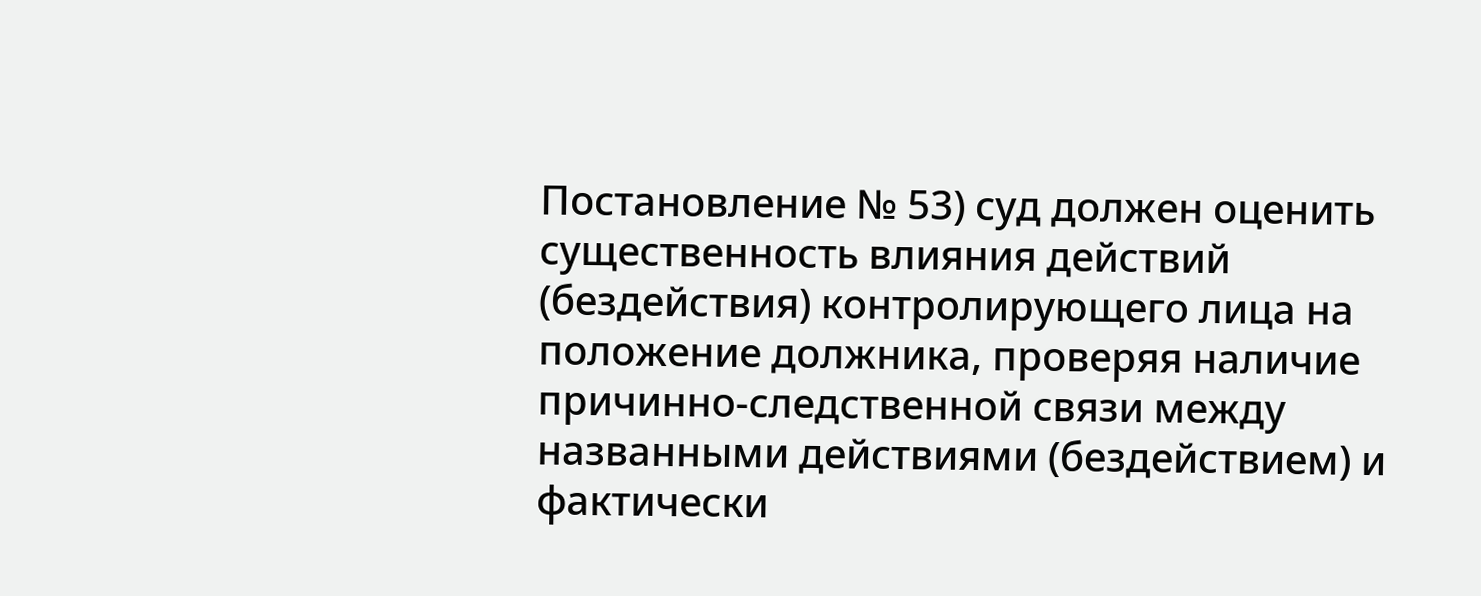Постановление № 53) суд должен оценить существенность влияния действий (бездействия) контролирующего лица на положение должника, проверяя наличие причинно-следственной связи между названными действиями (бездействием) и фактически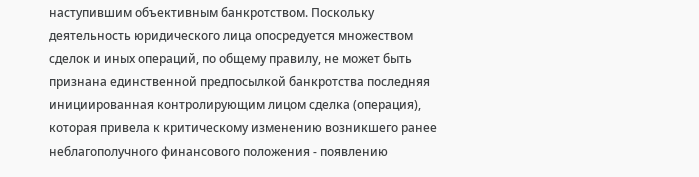наступившим объективным банкротством. Поскольку деятельность юридического лица опосредуется множеством сделок и иных операций, по общему правилу, не может быть признана единственной предпосылкой банкротства последняя инициированная контролирующим лицом сделка (операция), которая привела к критическому изменению возникшего ранее неблагополучного финансового положения - появлению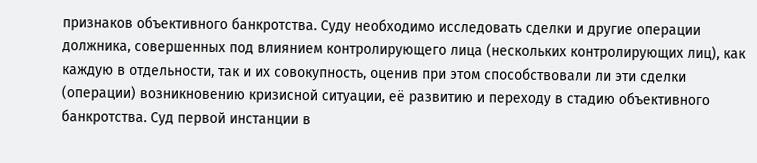признаков объективного банкротства. Суду необходимо исследовать сделки и другие операции должника, совершенных под влиянием контролирующего лица (нескольких контролирующих лиц), как каждую в отдельности, так и их совокупность, оценив при этом способствовали ли эти сделки (операции) возникновению кризисной ситуации, её развитию и переходу в стадию объективного банкротства. Суд первой инстанции в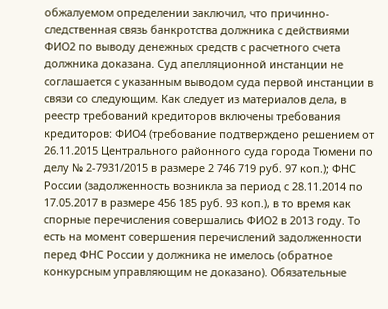обжалуемом определении заключил, что причинно-следственная связь банкротства должника с действиями ФИО2 по выводу денежных средств с расчетного счета должника доказана. Суд апелляционной инстанции не соглашается с указанным выводом суда первой инстанции в связи со следующим. Как следует из материалов дела, в реестр требований кредиторов включены требования кредиторов: ФИО4 (требование подтверждено решением от 26.11.2015 Центрального районного суда города Тюмени по делу № 2-7931/2015 в размере 2 746 719 руб. 97 коп.); ФНС России (задолженность возникла за период с 28.11.2014 по 17.05.2017 в размере 456 185 руб. 93 коп.), в то время как спорные перечисления совершались ФИО2 в 2013 году. То есть на момент совершения перечислений задолженности перед ФНС России у должника не имелось (обратное конкурсным управляющим не доказано). Обязательные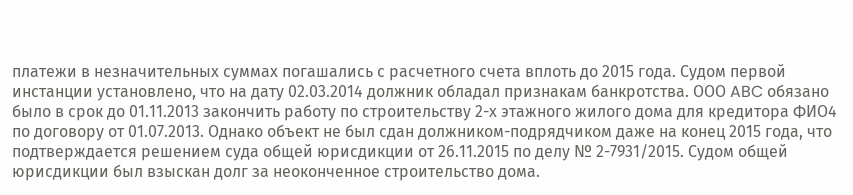платежи в незначительных суммах погашались с расчетного счета вплоть до 2015 года. Судом первой инстанции установлено, что на дату 02.03.2014 должник обладал признакам банкротства. ООО ABC обязано было в срок до 01.11.2013 закончить работу по строительству 2-х этажного жилого дома для кредитора ФИО4 по договору от 01.07.2013. Однако объект не был сдан должником-подрядчиком даже на конец 2015 года, что подтверждается решением суда общей юрисдикции от 26.11.2015 по делу № 2-7931/2015. Судом общей юрисдикции был взыскан долг за неоконченное строительство дома.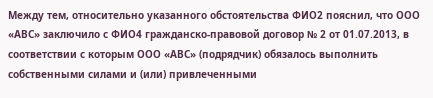Между тем, относительно указанного обстоятельства ФИО2 пояснил, что ООО «АВС» заключило с ФИО4 гражданско-правовой договор № 2 от 01.07.2013, в соответствии с которым ООО «АВС» (подрядчик) обязалось выполнить собственными силами и (или) привлеченными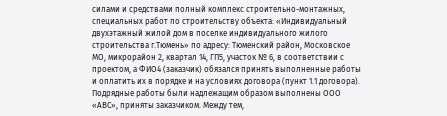силами и средствами полный комплекс строительно-монтажных, специальных работ по строительству объекта: «Индивидуальный двухэтажный жилой дом в поселке индивидуального жилого строительства г.Тюмень» по адресу: Тюменский район, Московское МО, микрорайон 2, квартал 14, ГП5, участок № 6, в соответствии с проектом, а ФИО4 (заказчик) обязался принять выполненные работы и оплатить их в порядке и на условиях договора (пункт 1.1 договора). Подрядные работы были надлежащим образом выполнены ООО «АВС», приняты заказчиком. Между тем,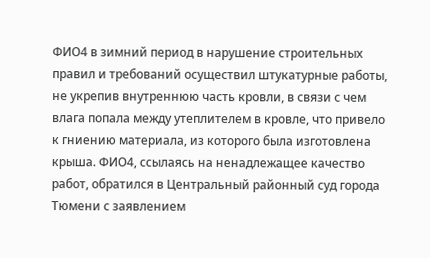ФИО4 в зимний период в нарушение строительных правил и требований осуществил штукатурные работы, не укрепив внутреннюю часть кровли, в связи с чем влага попала между утеплителем в кровле, что привело к гниению материала, из которого была изготовлена крыша. ФИО4, ссылаясь на ненадлежащее качество работ, обратился в Центральный районный суд города Тюмени с заявлением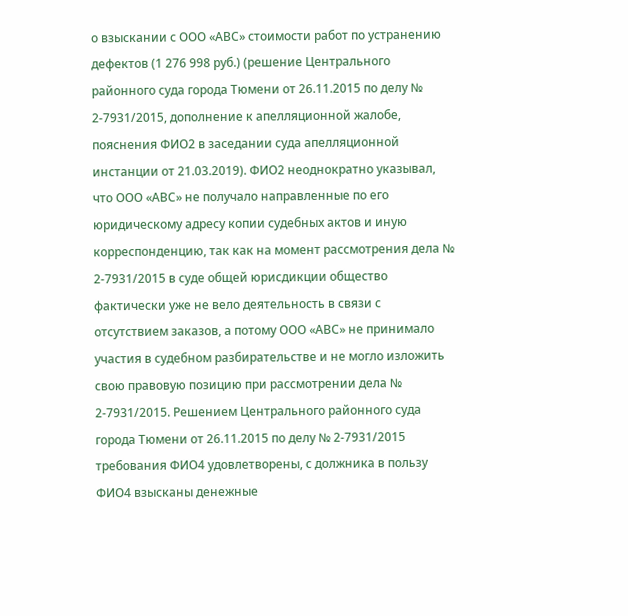о взыскании с ООО «АВС» стоимости работ по устранению дефектов (1 276 998 руб.) (решение Центрального районного суда города Тюмени от 26.11.2015 по делу № 2-7931/2015, дополнение к апелляционной жалобе, пояснения ФИО2 в заседании суда апелляционной инстанции от 21.03.2019). ФИО2 неоднократно указывал, что ООО «АВС» не получало направленные по его юридическому адресу копии судебных актов и иную корреспонденцию, так как на момент рассмотрения дела № 2-7931/2015 в суде общей юрисдикции общество фактически уже не вело деятельность в связи с отсутствием заказов, а потому ООО «АВС» не принимало участия в судебном разбирательстве и не могло изложить свою правовую позицию при рассмотрении дела № 2-7931/2015. Решением Центрального районного суда города Тюмени от 26.11.2015 по делу № 2-7931/2015 требования ФИО4 удовлетворены, с должника в пользу ФИО4 взысканы денежные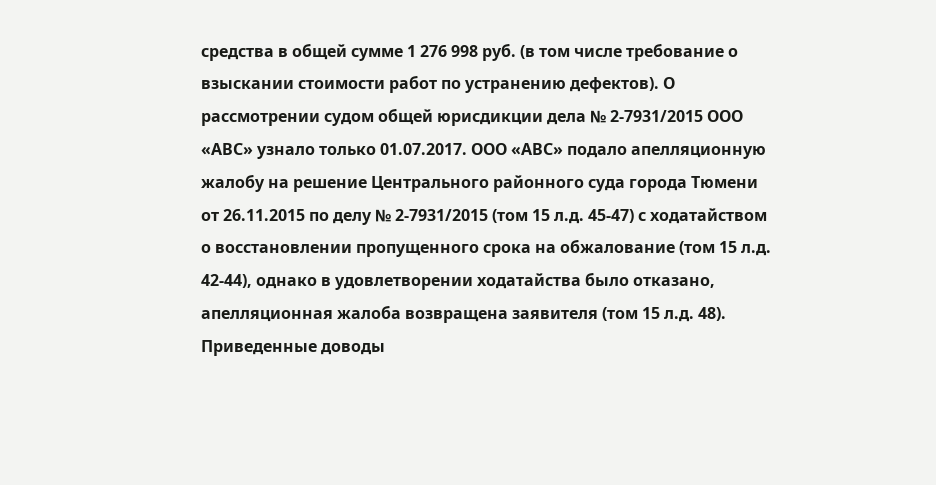средства в общей сумме 1 276 998 руб. (в том числе требование о взыскании стоимости работ по устранению дефектов). О рассмотрении судом общей юрисдикции дела № 2-7931/2015 ООО «АВС» узнало только 01.07.2017. ООО «АВС» подало апелляционную жалобу на решение Центрального районного суда города Тюмени от 26.11.2015 по делу № 2-7931/2015 (том 15 л.д. 45-47) с ходатайством о восстановлении пропущенного срока на обжалование (том 15 л.д. 42-44), однако в удовлетворении ходатайства было отказано, апелляционная жалоба возвращена заявителя (том 15 л.д. 48). Приведенные доводы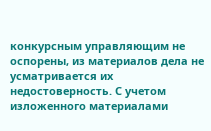конкурсным управляющим не оспорены, из материалов дела не усматривается их недостоверность. С учетом изложенного материалами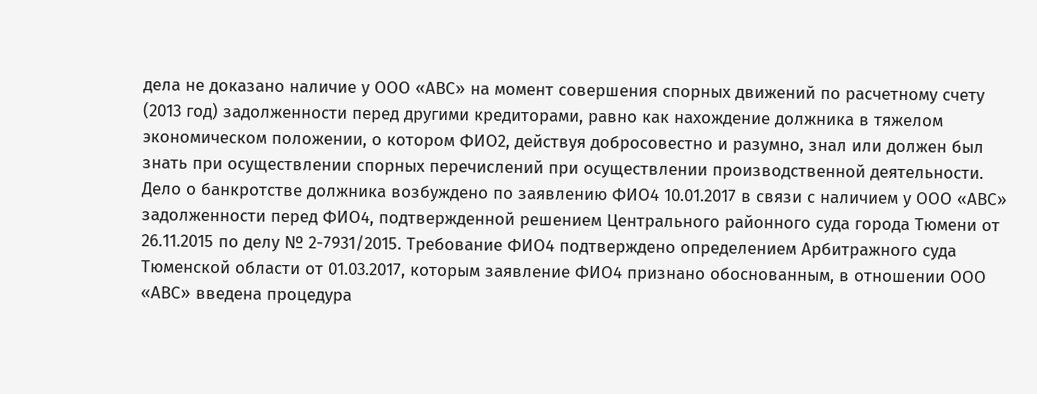дела не доказано наличие у ООО «АВС» на момент совершения спорных движений по расчетному счету (2013 год) задолженности перед другими кредиторами, равно как нахождение должника в тяжелом экономическом положении, о котором ФИО2, действуя добросовестно и разумно, знал или должен был знать при осуществлении спорных перечислений при осуществлении производственной деятельности. Дело о банкротстве должника возбуждено по заявлению ФИО4 10.01.2017 в связи с наличием у ООО «АВС» задолженности перед ФИО4, подтвержденной решением Центрального районного суда города Тюмени от 26.11.2015 по делу № 2-7931/2015. Требование ФИО4 подтверждено определением Арбитражного суда Тюменской области от 01.03.2017, которым заявление ФИО4 признано обоснованным, в отношении ООО «АВС» введена процедура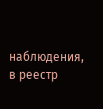наблюдения, в реестр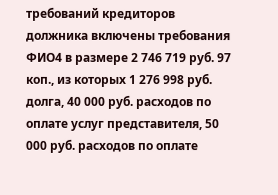требований кредиторов должника включены требования ФИО4 в размере 2 746 719 руб. 97 коп., из которых 1 276 998 руб. долга, 40 000 руб. расходов по оплате услуг представителя, 50 000 руб. расходов по оплате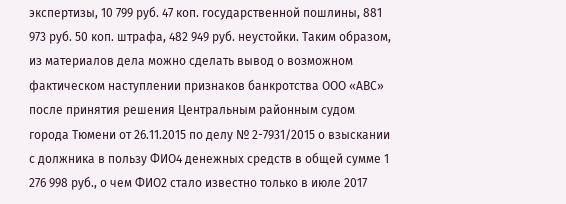экспертизы, 10 799 руб. 47 коп. государственной пошлины, 881 973 руб. 50 коп. штрафа, 482 949 руб. неустойки. Таким образом, из материалов дела можно сделать вывод о возможном фактическом наступлении признаков банкротства ООО «АВС» после принятия решения Центральным районным судом города Тюмени от 26.11.2015 по делу № 2-7931/2015 о взыскании с должника в пользу ФИО4 денежных средств в общей сумме 1 276 998 руб., о чем ФИО2 стало известно только в июле 2017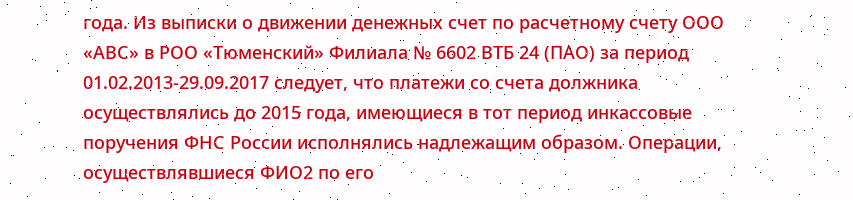года. Из выписки о движении денежных счет по расчетному счету ООО «АВС» в РОО «Тюменский» Филиала № 6602 ВТБ 24 (ПАО) за период 01.02.2013-29.09.2017 следует, что платежи со счета должника осуществлялись до 2015 года, имеющиеся в тот период инкассовые поручения ФНС России исполнялись надлежащим образом. Операции, осуществлявшиеся ФИО2 по его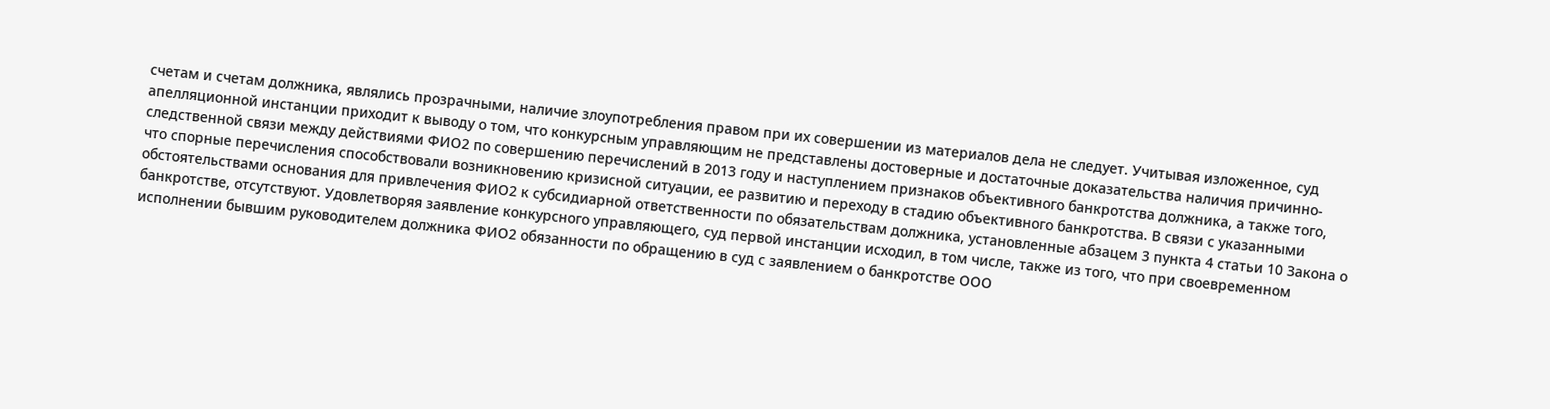счетам и счетам должника, являлись прозрачными, наличие злоупотребления правом при их совершении из материалов дела не следует. Учитывая изложенное, суд апелляционной инстанции приходит к выводу о том, что конкурсным управляющим не представлены достоверные и достаточные доказательства наличия причинно-следственной связи между действиями ФИО2 по совершению перечислений в 2013 году и наступлением признаков объективного банкротства должника, а также того, что спорные перечисления способствовали возникновению кризисной ситуации, ее развитию и переходу в стадию объективного банкротства. В связи с указанными обстоятельствами основания для привлечения ФИО2 к субсидиарной ответственности по обязательствам должника, установленные абзацем 3 пункта 4 статьи 10 Закона о банкротстве, отсутствуют. Удовлетворяя заявление конкурсного управляющего, суд первой инстанции исходил, в том числе, также из того, что при своевременном исполнении бывшим руководителем должника ФИО2 обязанности по обращению в суд с заявлением о банкротстве ООО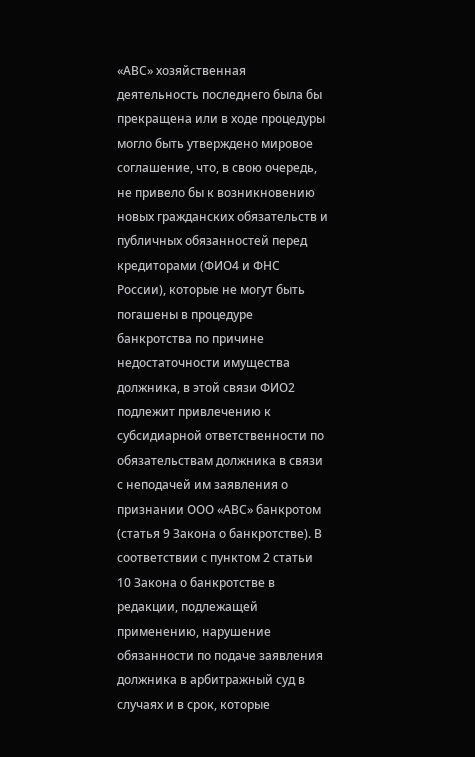«АВС» хозяйственная деятельность последнего была бы прекращена или в ходе процедуры могло быть утверждено мировое соглашение, что, в свою очередь, не привело бы к возникновению новых гражданских обязательств и публичных обязанностей перед кредиторами (ФИО4 и ФНС России), которые не могут быть погашены в процедуре банкротства по причине недостаточности имущества должника, в этой связи ФИО2 подлежит привлечению к субсидиарной ответственности по обязательствам должника в связи с неподачей им заявления о признании ООО «АВС» банкротом (статья 9 Закона о банкротстве). В соответствии с пунктом 2 статьи 10 Закона о банкротстве в редакции, подлежащей применению, нарушение обязанности по подаче заявления должника в арбитражный суд в случаях и в срок, которые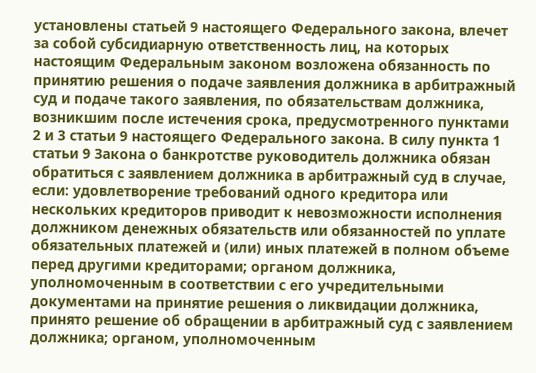установлены статьей 9 настоящего Федерального закона, влечет за собой субсидиарную ответственность лиц, на которых настоящим Федеральным законом возложена обязанность по принятию решения о подаче заявления должника в арбитражный суд и подаче такого заявления, по обязательствам должника, возникшим после истечения срока, предусмотренного пунктами 2 и 3 статьи 9 настоящего Федерального закона. В силу пункта 1 статьи 9 Закона о банкротстве руководитель должника обязан обратиться с заявлением должника в арбитражный суд в случае, если: удовлетворение требований одного кредитора или нескольких кредиторов приводит к невозможности исполнения должником денежных обязательств или обязанностей по уплате обязательных платежей и (или) иных платежей в полном объеме перед другими кредиторами; органом должника, уполномоченным в соответствии с его учредительными документами на принятие решения о ликвидации должника, принято решение об обращении в арбитражный суд с заявлением должника; органом, уполномоченным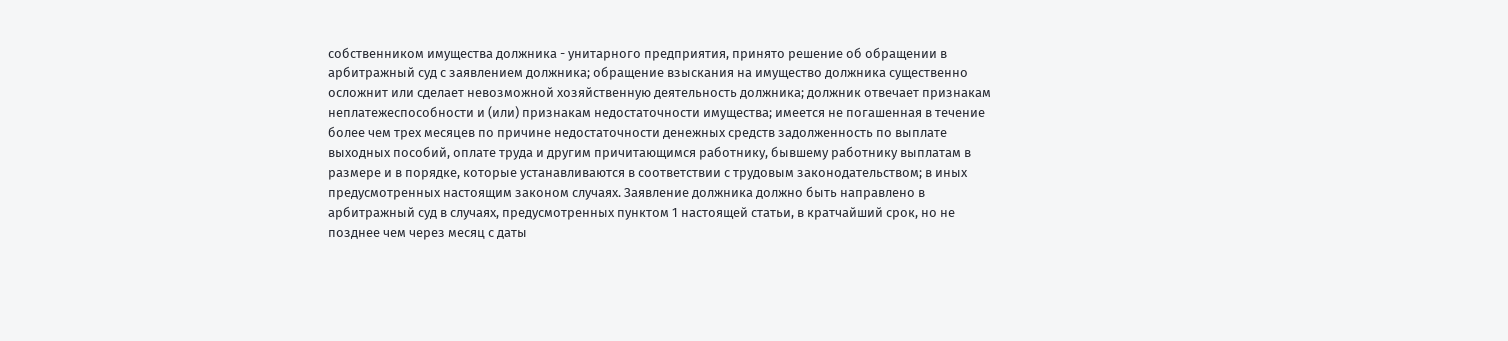собственником имущества должника - унитарного предприятия, принято решение об обращении в арбитражный суд с заявлением должника; обращение взыскания на имущество должника существенно осложнит или сделает невозможной хозяйственную деятельность должника; должник отвечает признакам неплатежеспособности и (или) признакам недостаточности имущества; имеется не погашенная в течение более чем трех месяцев по причине недостаточности денежных средств задолженность по выплате выходных пособий, оплате труда и другим причитающимся работнику, бывшему работнику выплатам в размере и в порядке, которые устанавливаются в соответствии с трудовым законодательством; в иных предусмотренных настоящим законом случаях. Заявление должника должно быть направлено в арбитражный суд в случаях, предусмотренных пунктом 1 настоящей статьи, в кратчайший срок, но не позднее чем через месяц с даты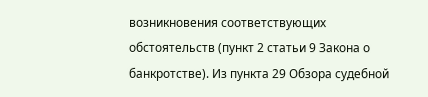возникновения соответствующих обстоятельств (пункт 2 статьи 9 Закона о банкротстве). Из пункта 29 Обзора судебной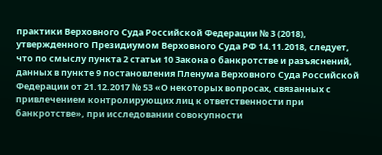практики Верховного Суда Российской Федерации № 3 (2018), утвержденного Президиумом Верховного Суда РФ 14.11.2018, следует, что по смыслу пункта 2 статьи 10 Закона о банкротстве и разъяснений, данных в пункте 9 постановления Пленума Верховного Суда Российской Федерации от 21.12.2017 № 53 «О некоторых вопросах, связанных с привлечением контролирующих лиц к ответственности при банкротстве», при исследовании совокупности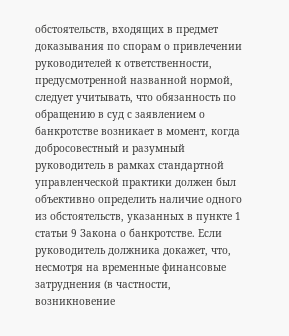обстоятельств, входящих в предмет доказывания по спорам о привлечении руководителей к ответственности, предусмотренной названной нормой, следует учитывать, что обязанность по обращению в суд с заявлением о банкротстве возникает в момент, когда добросовестный и разумный руководитель в рамках стандартной управленческой практики должен был объективно определить наличие одного из обстоятельств, указанных в пункте 1 статьи 9 Закона о банкротстве. Если руководитель должника докажет, что, несмотря на временные финансовые затруднения (в частности, возникновение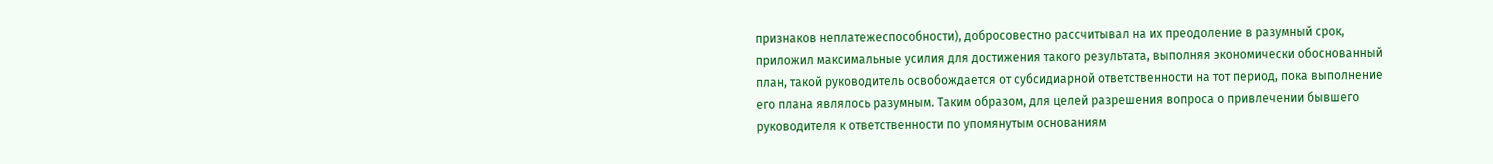признаков неплатежеспособности), добросовестно рассчитывал на их преодоление в разумный срок, приложил максимальные усилия для достижения такого результата, выполняя экономически обоснованный план, такой руководитель освобождается от субсидиарной ответственности на тот период, пока выполнение его плана являлось разумным. Таким образом, для целей разрешения вопроса о привлечении бывшего руководителя к ответственности по упомянутым основаниям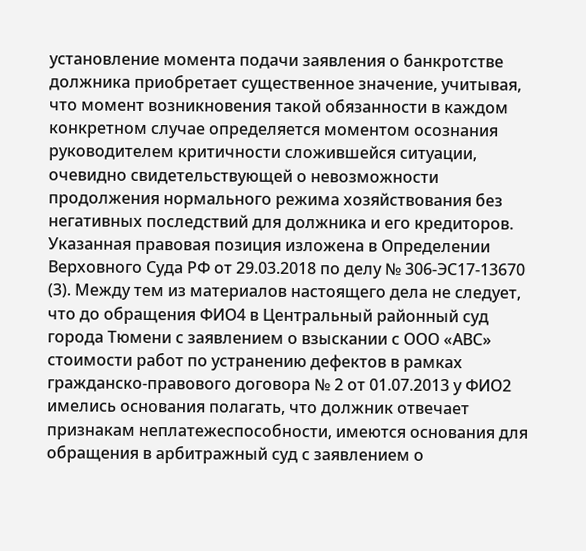установление момента подачи заявления о банкротстве должника приобретает существенное значение, учитывая, что момент возникновения такой обязанности в каждом конкретном случае определяется моментом осознания руководителем критичности сложившейся ситуации, очевидно свидетельствующей о невозможности продолжения нормального режима хозяйствования без негативных последствий для должника и его кредиторов. Указанная правовая позиция изложена в Определении Верховного Суда РФ от 29.03.2018 по делу № 306-ЭС17-13670 (3). Между тем из материалов настоящего дела не следует, что до обращения ФИО4 в Центральный районный суд города Тюмени с заявлением о взыскании с ООО «АВС» стоимости работ по устранению дефектов в рамках гражданско-правового договора № 2 от 01.07.2013 у ФИО2 имелись основания полагать, что должник отвечает признакам неплатежеспособности, имеются основания для обращения в арбитражный суд с заявлением о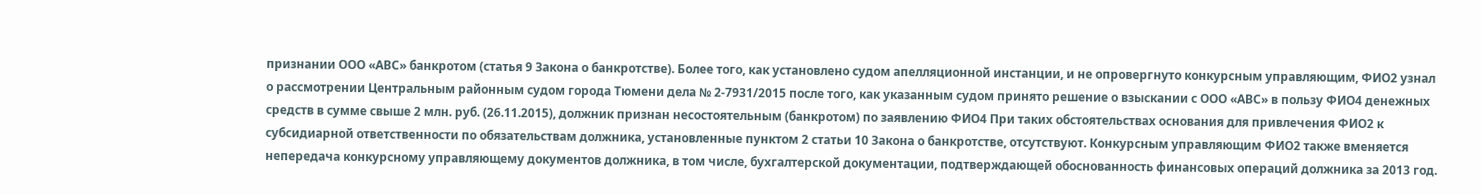признании ООО «АВС» банкротом (статья 9 Закона о банкротстве). Более того, как установлено судом апелляционной инстанции, и не опровергнуто конкурсным управляющим, ФИО2 узнал о рассмотрении Центральным районным судом города Тюмени дела № 2-7931/2015 после того, как указанным судом принято решение о взыскании с ООО «АВС» в пользу ФИО4 денежных средств в сумме свыше 2 млн. руб. (26.11.2015), должник признан несостоятельным (банкротом) по заявлению ФИО4 При таких обстоятельствах основания для привлечения ФИО2 к субсидиарной ответственности по обязательствам должника, установленные пунктом 2 статьи 10 Закона о банкротстве, отсутствуют. Конкурсным управляющим ФИО2 также вменяется непередача конкурсному управляющему документов должника, в том числе, бухгалтерской документации, подтверждающей обоснованность финансовых операций должника за 2013 год.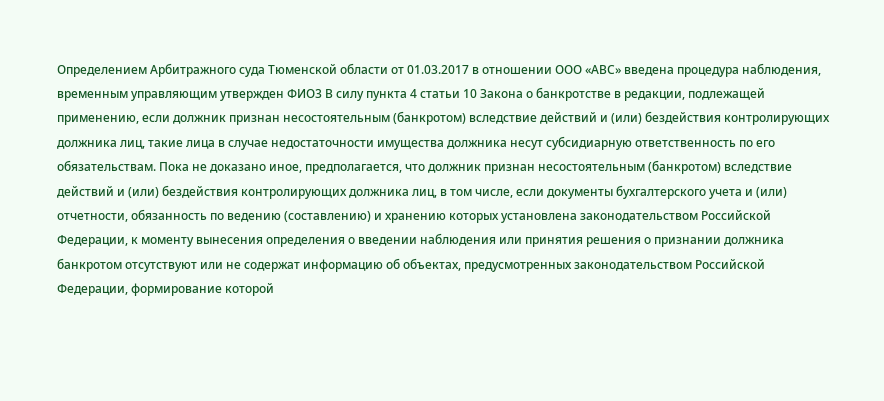Определением Арбитражного суда Тюменской области от 01.03.2017 в отношении ООО «АВС» введена процедура наблюдения, временным управляющим утвержден ФИО3 В силу пункта 4 статьи 10 Закона о банкротстве в редакции, подлежащей применению, если должник признан несостоятельным (банкротом) вследствие действий и (или) бездействия контролирующих должника лиц, такие лица в случае недостаточности имущества должника несут субсидиарную ответственность по его обязательствам. Пока не доказано иное, предполагается, что должник признан несостоятельным (банкротом) вследствие действий и (или) бездействия контролирующих должника лиц, в том числе, если документы бухгалтерского учета и (или) отчетности, обязанность по ведению (составлению) и хранению которых установлена законодательством Российской Федерации, к моменту вынесения определения о введении наблюдения или принятия решения о признании должника банкротом отсутствуют или не содержат информацию об объектах, предусмотренных законодательством Российской Федерации, формирование которой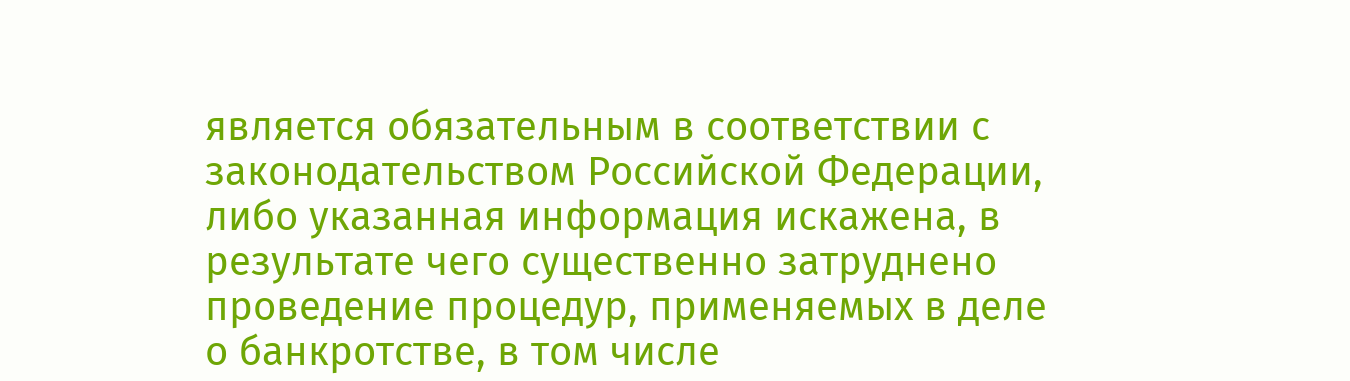является обязательным в соответствии с законодательством Российской Федерации, либо указанная информация искажена, в результате чего существенно затруднено проведение процедур, применяемых в деле о банкротстве, в том числе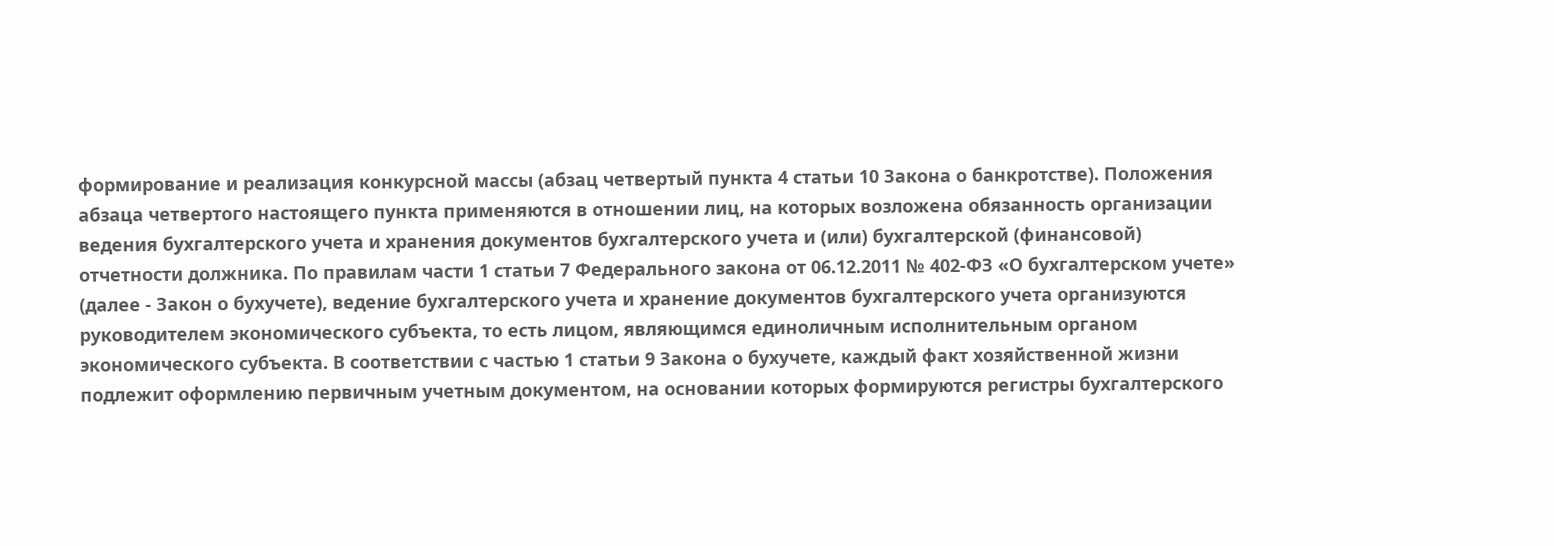формирование и реализация конкурсной массы (абзац четвертый пункта 4 статьи 10 Закона о банкротстве). Положения абзаца четвертого настоящего пункта применяются в отношении лиц, на которых возложена обязанность организации ведения бухгалтерского учета и хранения документов бухгалтерского учета и (или) бухгалтерской (финансовой) отчетности должника. По правилам части 1 статьи 7 Федерального закона от 06.12.2011 № 402-ФЗ «О бухгалтерском учете» (далее - Закон о бухучете), ведение бухгалтерского учета и хранение документов бухгалтерского учета организуются руководителем экономического субъекта, то есть лицом, являющимся единоличным исполнительным органом экономического субъекта. В соответствии с частью 1 статьи 9 Закона о бухучете, каждый факт хозяйственной жизни подлежит оформлению первичным учетным документом, на основании которых формируются регистры бухгалтерского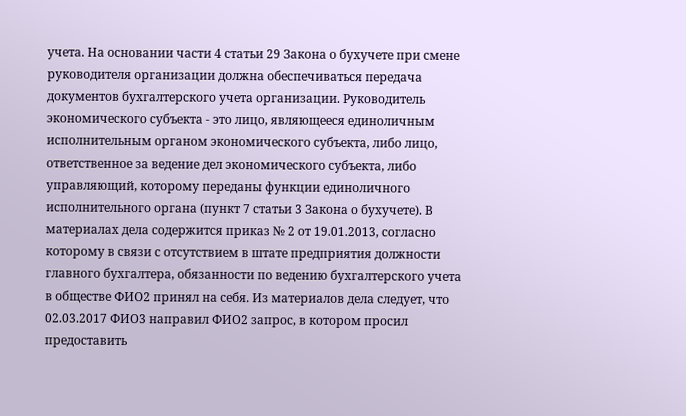учета. На основании части 4 статьи 29 Закона о бухучете при смене руководителя организации должна обеспечиваться передача документов бухгалтерского учета организации. Руководитель экономического субъекта - это лицо, являющееся единоличным исполнительным органом экономического субъекта, либо лицо, ответственное за ведение дел экономического субъекта, либо управляющий, которому переданы функции единоличного исполнительного органа (пункт 7 статьи 3 Закона о бухучете). В материалах дела содержится приказ № 2 от 19.01.2013, согласно которому в связи с отсутствием в штате предприятия должности главного бухгалтера, обязанности по ведению бухгалтерского учета в обществе ФИО2 принял на себя. Из материалов дела следует, что 02.03.2017 ФИО3 направил ФИО2 запрос, в котором просил предоставить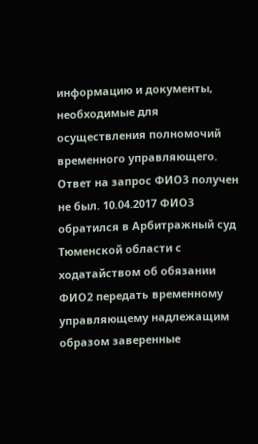информацию и документы, необходимые для осуществления полномочий временного управляющего. Ответ на запрос ФИО3 получен не был. 10.04.2017 ФИО3 обратился в Арбитражный суд Тюменской области с ходатайством об обязании ФИО2 передать временному управляющему надлежащим образом заверенные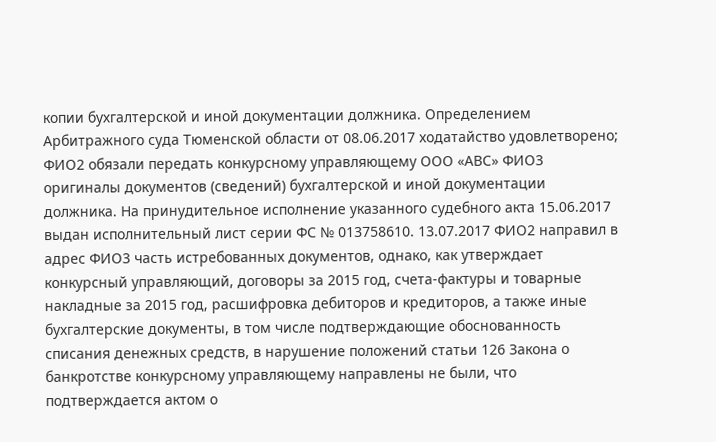копии бухгалтерской и иной документации должника. Определением Арбитражного суда Тюменской области от 08.06.2017 ходатайство удовлетворено; ФИО2 обязали передать конкурсному управляющему ООО «АВС» ФИО3 оригиналы документов (сведений) бухгалтерской и иной документации должника. На принудительное исполнение указанного судебного акта 15.06.2017 выдан исполнительный лист серии ФС № 013758610. 13.07.2017 ФИО2 направил в адрес ФИО3 часть истребованных документов, однако, как утверждает конкурсный управляющий, договоры за 2015 год, счета-фактуры и товарные накладные за 2015 год, расшифровка дебиторов и кредиторов, а также иные бухгалтерские документы, в том числе подтверждающие обоснованность списания денежных средств, в нарушение положений статьи 126 Закона о банкротстве конкурсному управляющему направлены не были, что подтверждается актом о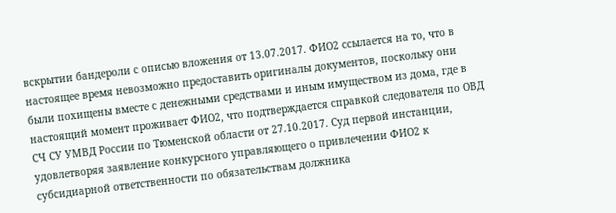вскрытии бандероли с описью вложения от 13.07.2017. ФИО2 ссылается на то, что в настоящее время невозможно предоставить оригиналы документов, поскольку они были похищены вместе с денежными средствами и иным имуществом из дома, где в настоящий момент проживает ФИО2, что подтверждается справкой следователя по ОВД СЧ СУ УМВД России по Тюменской области от 27.10.2017. Суд первой инстанции, удовлетворяя заявление конкурсного управляющего о привлечении ФИО2 к субсидиарной ответственности по обязательствам должника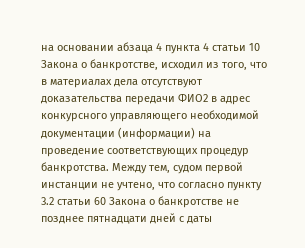на основании абзаца 4 пункта 4 статьи 10 Закона о банкротстве, исходил из того, что в материалах дела отсутствуют доказательства передачи ФИО2 в адрес конкурсного управляющего необходимой документации (информации) на проведение соответствующих процедур банкротства. Между тем, судом первой инстанции не учтено, что согласно пункту 3.2 статьи 60 Закона о банкротстве не позднее пятнадцати дней с даты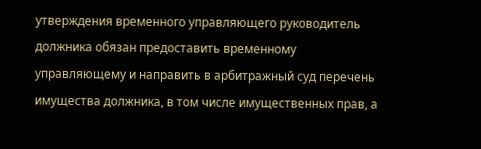утверждения временного управляющего руководитель должника обязан предоставить временному управляющему и направить в арбитражный суд перечень имущества должника, в том числе имущественных прав, а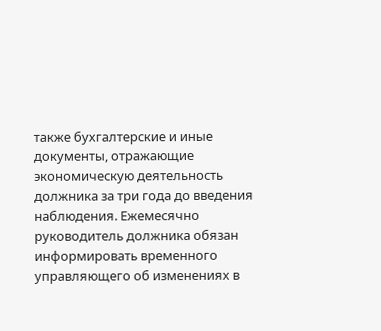также бухгалтерские и иные документы, отражающие экономическую деятельность должника за три года до введения наблюдения. Ежемесячно руководитель должника обязан информировать временного управляющего об изменениях в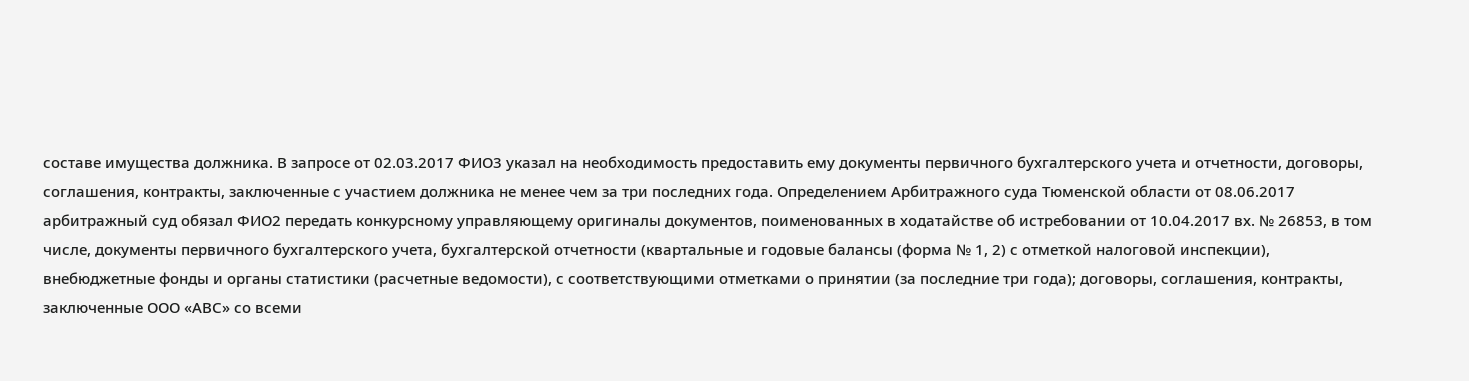составе имущества должника. В запросе от 02.03.2017 ФИО3 указал на необходимость предоставить ему документы первичного бухгалтерского учета и отчетности, договоры, соглашения, контракты, заключенные с участием должника не менее чем за три последних года. Определением Арбитражного суда Тюменской области от 08.06.2017 арбитражный суд обязал ФИО2 передать конкурсному управляющему оригиналы документов, поименованных в ходатайстве об истребовании от 10.04.2017 вх. № 26853, в том числе, документы первичного бухгалтерского учета, бухгалтерской отчетности (квартальные и годовые балансы (форма № 1, 2) с отметкой налоговой инспекции), внебюджетные фонды и органы статистики (расчетные ведомости), с соответствующими отметками о принятии (за последние три года); договоры, соглашения, контракты, заключенные ООО «АВС» со всеми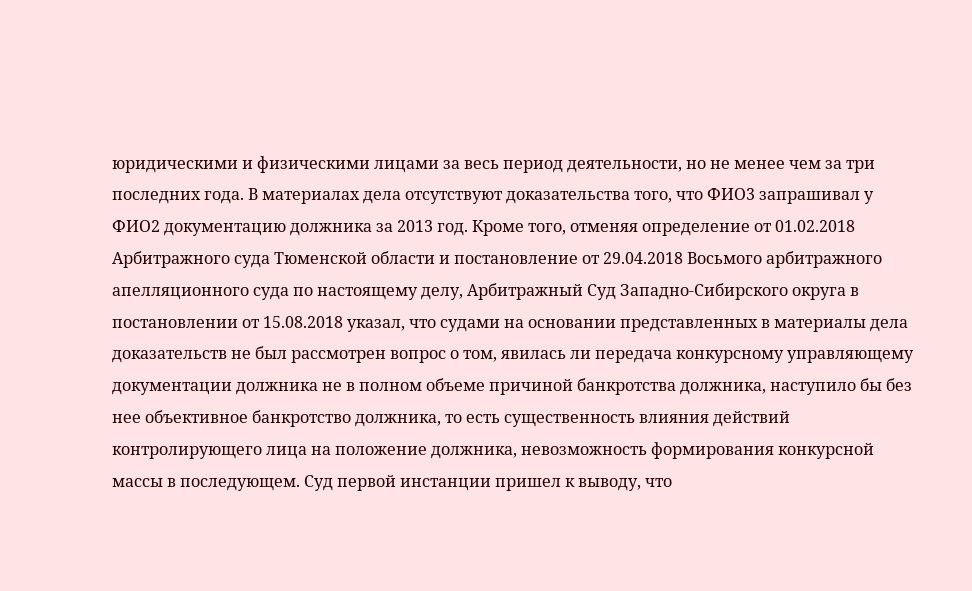юридическими и физическими лицами за весь период деятельности, но не менее чем за три последних года. В материалах дела отсутствуют доказательства того, что ФИО3 запрашивал у ФИО2 документацию должника за 2013 год. Кроме того, отменяя определение от 01.02.2018 Арбитражного суда Тюменской области и постановление от 29.04.2018 Восьмого арбитражного апелляционного суда по настоящему делу, Арбитражный Суд Западно-Сибирского округа в постановлении от 15.08.2018 указал, что судами на основании представленных в материалы дела доказательств не был рассмотрен вопрос о том, явилась ли передача конкурсному управляющему документации должника не в полном объеме причиной банкротства должника, наступило бы без нее объективное банкротство должника, то есть существенность влияния действий контролирующего лица на положение должника, невозможность формирования конкурсной массы в последующем. Суд первой инстанции пришел к выводу, что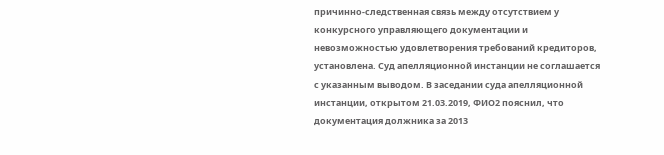причинно-следственная связь между отсутствием у конкурсного управляющего документации и невозможностью удовлетворения требований кредиторов, установлена. Суд апелляционной инстанции не соглашается с указанным выводом. В заседании суда апелляционной инстанции, открытом 21.03.2019, ФИО2 пояснил, что документация должника за 2013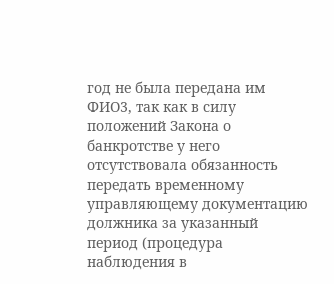год не была передана им ФИО3, так как в силу положений Закона о банкротстве у него отсутствовала обязанность передать временному управляющему документацию должника за указанный период (процедура наблюдения в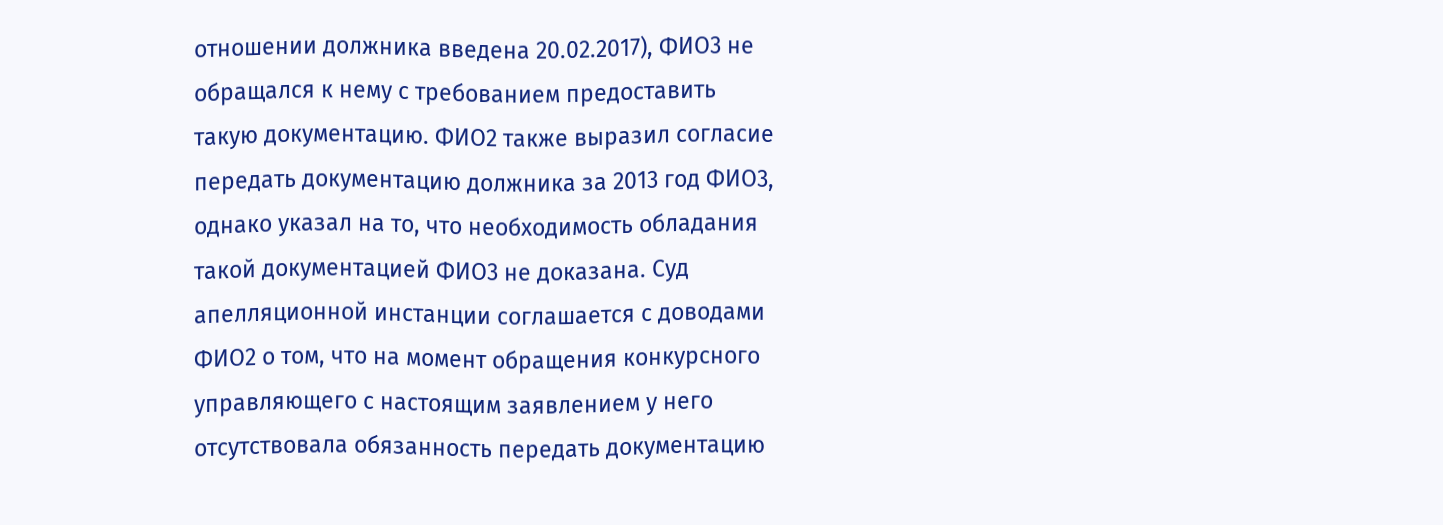отношении должника введена 20.02.2017), ФИО3 не обращался к нему с требованием предоставить такую документацию. ФИО2 также выразил согласие передать документацию должника за 2013 год ФИО3, однако указал на то, что необходимость обладания такой документацией ФИО3 не доказана. Суд апелляционной инстанции соглашается с доводами ФИО2 о том, что на момент обращения конкурсного управляющего с настоящим заявлением у него отсутствовала обязанность передать документацию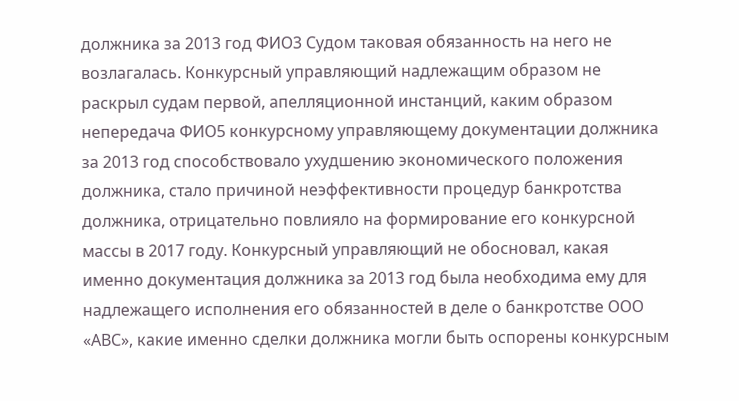должника за 2013 год ФИО3 Судом таковая обязанность на него не возлагалась. Конкурсный управляющий надлежащим образом не раскрыл судам первой, апелляционной инстанций, каким образом непередача ФИО5 конкурсному управляющему документации должника за 2013 год способствовало ухудшению экономического положения должника, стало причиной неэффективности процедур банкротства должника, отрицательно повлияло на формирование его конкурсной массы в 2017 году. Конкурсный управляющий не обосновал, какая именно документация должника за 2013 год была необходима ему для надлежащего исполнения его обязанностей в деле о банкротстве ООО «АВС», какие именно сделки должника могли быть оспорены конкурсным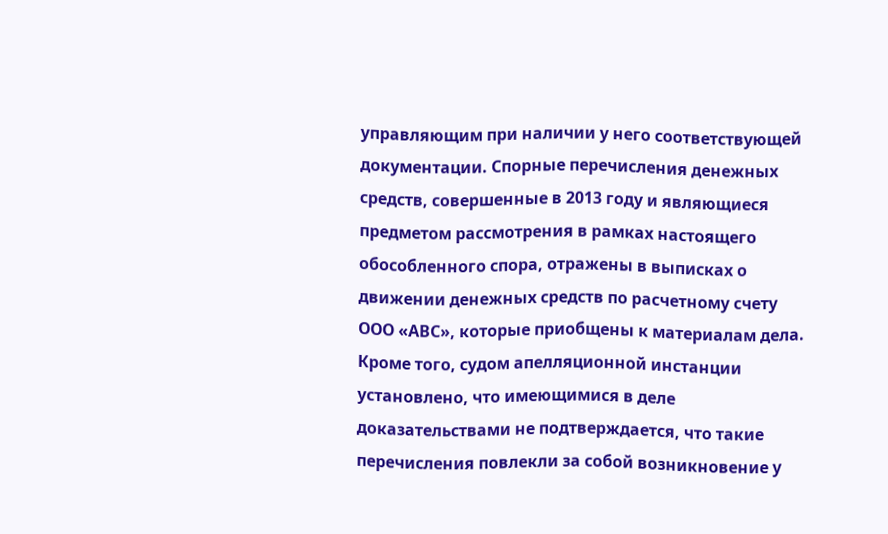управляющим при наличии у него соответствующей документации. Спорные перечисления денежных средств, совершенные в 2013 году и являющиеся предметом рассмотрения в рамках настоящего обособленного спора, отражены в выписках о движении денежных средств по расчетному счету ООО «АВС», которые приобщены к материалам дела. Кроме того, судом апелляционной инстанции установлено, что имеющимися в деле доказательствами не подтверждается, что такие перечисления повлекли за собой возникновение у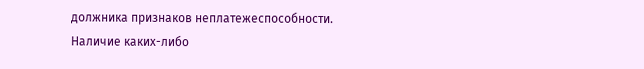должника признаков неплатежеспособности. Наличие каких-либо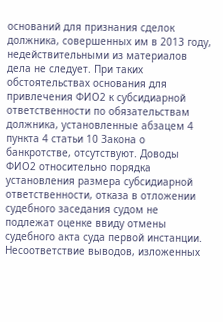оснований для признания сделок должника, совершенных им в 2013 году, недействительными из материалов дела не следует. При таких обстоятельствах основания для привлечения ФИО2 к субсидиарной ответственности по обязательствам должника, установленные абзацем 4 пункта 4 статьи 10 Закона о банкротстве, отсутствуют. Доводы ФИО2 относительно порядка установления размера субсидиарной ответственности, отказа в отложении судебного заседания судом не подлежат оценке ввиду отмены судебного акта суда первой инстанции. Несоответствие выводов, изложенных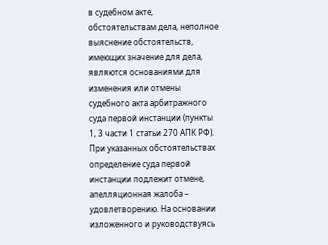в судебном акте, обстоятельствам дела, неполное выяснение обстоятельств, имеющих значение для дела, являются основаниями для изменения или отмены судебного акта арбитражного суда первой инстанции (пункты 1, 3 части 1 статьи 270 АПК РФ). При указанных обстоятельствах определение суда первой инстанции подлежит отмене, апелляционная жалоба – удовлетворению. На основании изложенного и руководствуясь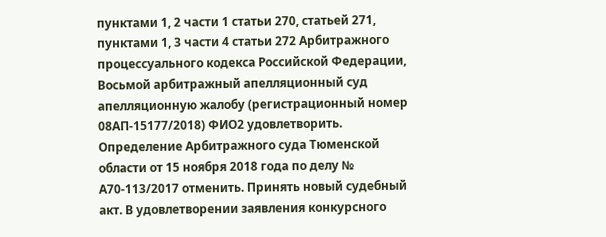пунктами 1, 2 части 1 статьи 270, статьей 271, пунктами 1, 3 части 4 статьи 272 Арбитражного процессуального кодекса Российской Федерации, Восьмой арбитражный апелляционный суд апелляционную жалобу (регистрационный номер 08АП-15177/2018) ФИО2 удовлетворить. Определение Арбитражного суда Тюменской области от 15 ноября 2018 года по делу № А70-113/2017 отменить. Принять новый судебный акт. В удовлетворении заявления конкурсного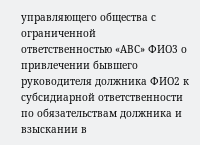управляющего общества с ограниченной ответственностью «АВС» ФИО3 о привлечении бывшего руководителя должника ФИО2 к субсидиарной ответственности по обязательствам должника и взыскании в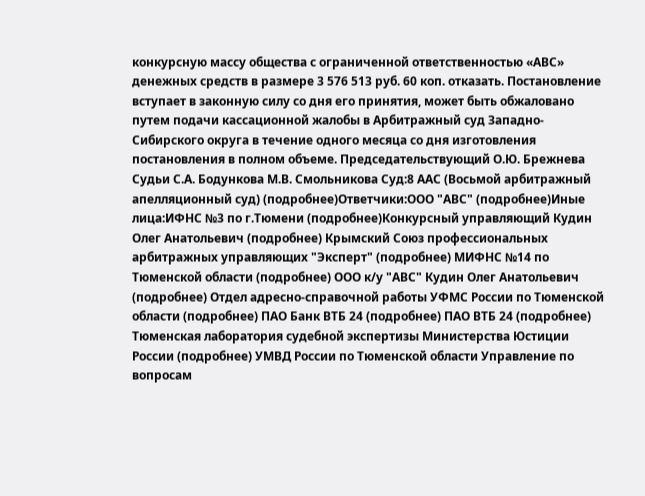конкурсную массу общества с ограниченной ответственностью «АВС» денежных средств в размере 3 576 513 руб. 60 коп. отказать. Постановление вступает в законную силу со дня его принятия, может быть обжаловано путем подачи кассационной жалобы в Арбитражный суд Западно-Cибирского округа в течение одного месяца со дня изготовления постановления в полном объеме. Председательствующий О.Ю. Брежнева Судьи С.А. Бодункова М.В. Смольникова Суд:8 ААС (Восьмой арбитражный апелляционный суд) (подробнее)Ответчики:ООО "АВС" (подробнее)Иные лица:ИФНС №3 по г.Тюмени (подробнее)Конкурсный управляющий Кудин Олег Анатольевич (подробнее) Крымский Союз профессиональных арбитражных управляющих "Эксперт" (подробнее) МИФНС №14 по Тюменской области (подробнее) ООО к/у "АВС" Кудин Олег Анатольевич (подробнее) Отдел адресно-справочной работы УФМС России по Тюменской области (подробнее) ПАО Банк ВТБ 24 (подробнее) ПАО ВТБ 24 (подробнее) Тюменская лаборатория судебной экспертизы Министерства Юстиции России (подробнее) УМВД России по Тюменской области Управление по вопросам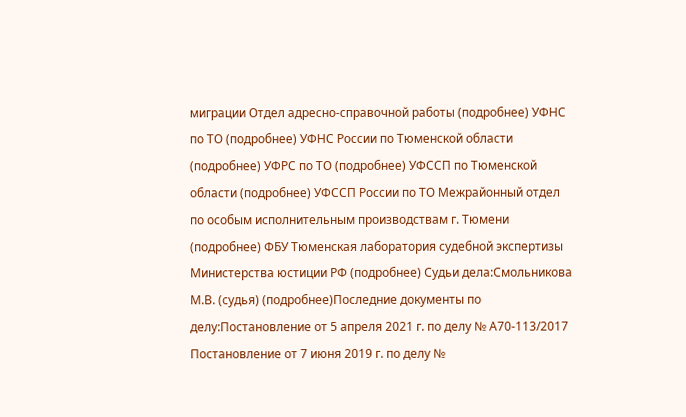миграции Отдел адресно-справочной работы (подробнее) УФНС по ТО (подробнее) УФНС России по Тюменской области (подробнее) УФРС по ТО (подробнее) УФССП по Тюменской области (подробнее) УФССП России по ТО Межрайонный отдел по особым исполнительным производствам г. Тюмени (подробнее) ФБУ Тюменская лаборатория судебной экспертизы Министерства юстиции РФ (подробнее) Судьи дела:Смольникова М.В. (судья) (подробнее)Последние документы по делу:Постановление от 5 апреля 2021 г. по делу № А70-113/2017 Постановление от 7 июня 2019 г. по делу №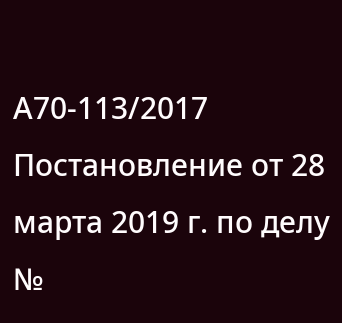А70-113/2017 Постановление от 28 марта 2019 г. по делу №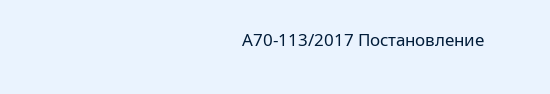А70-113/2017 Постановление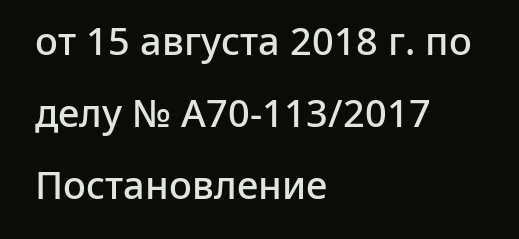от 15 августа 2018 г. по делу № А70-113/2017 Постановление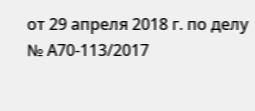от 29 апреля 2018 г. по делу № А70-113/2017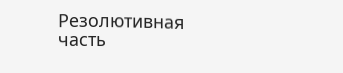Резолютивная часть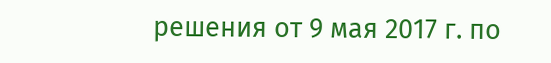решения от 9 мая 2017 г. по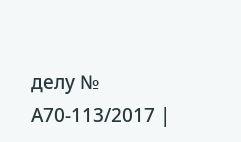делу № А70-113/2017 |